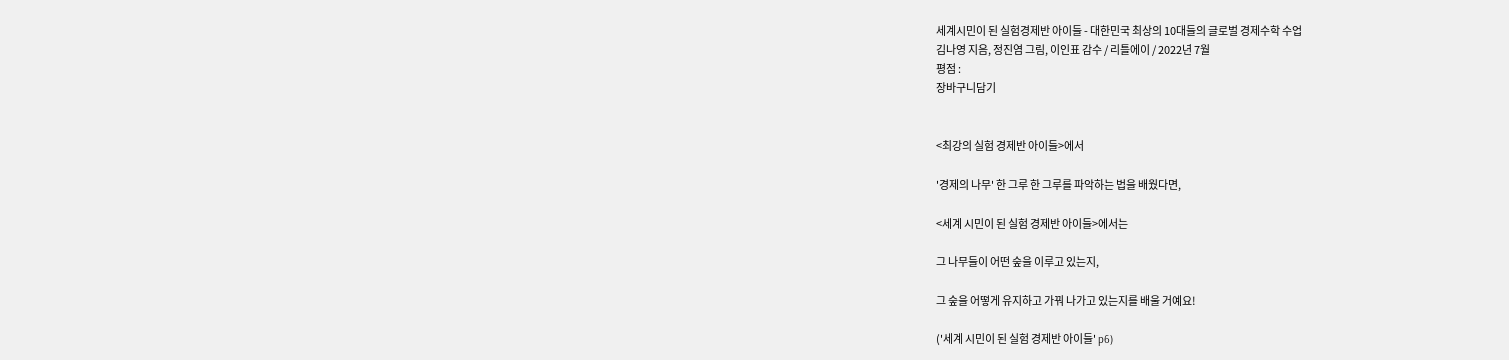세계시민이 된 실험경제반 아이들 - 대한민국 최상의 10대들의 글로벌 경제수학 수업
김나영 지음, 정진염 그림, 이인표 감수 / 리틀에이 / 2022년 7월
평점 :
장바구니담기


<최강의 실험 경제반 아이들>에서

'경제의 나무' 한 그루 한 그루를 파악하는 법을 배웠다면,

<세계 시민이 된 실험 경제반 아이들>에서는

그 나무들이 어떤 숲을 이루고 있는지,

그 숲을 어떻게 유지하고 가꿔 나가고 있는지를 배울 거예요!

('세계 시민이 된 실험 경제반 아이들' p6)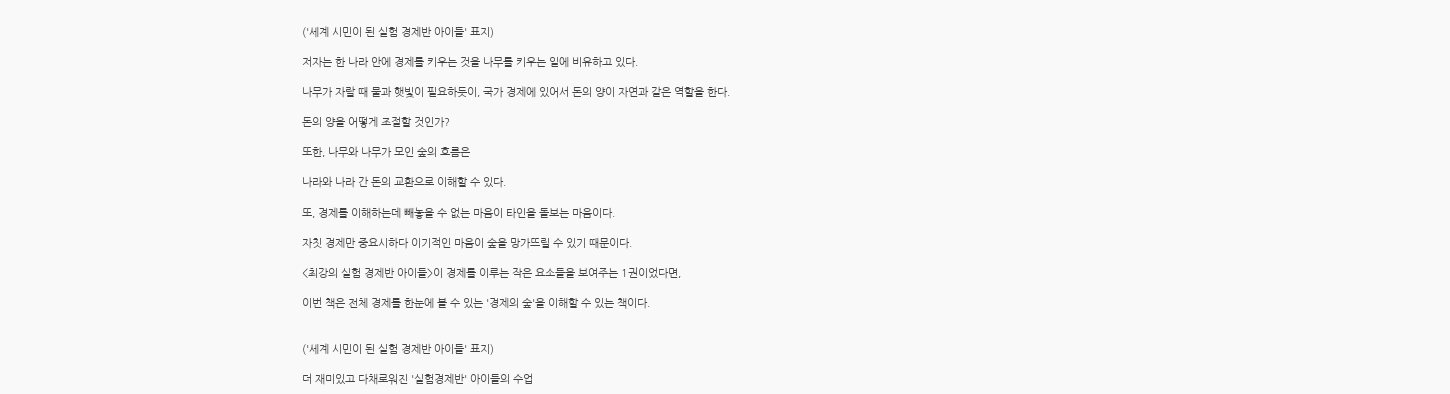('세계 시민이 된 실험 경제반 아이들' 표지)

저자는 한 나라 안에 경제를 키우는 것을 나무를 키우는 일에 비유하고 있다.

나무가 자랄 때 물과 햇빛이 필요하듯이, 국가 경제에 있어서 돈의 양이 자연과 같은 역할을 한다.

돈의 양을 어떻게 조절할 것인가?

또한, 나무와 나무가 모인 숲의 흐름은

나라와 나라 간 돈의 교환으로 이해할 수 있다.

또, 경제를 이해하는데 빼놓을 수 없는 마음이 타인을 돌보는 마음이다.

자칫 경제만 중요시하다 이기적인 마음이 숲을 망가뜨릴 수 있기 때문이다.

<최강의 실험 경제반 아이들>이 경제를 이루는 작은 요소들을 보여주는 1권이었다면,

이번 책은 전체 경제를 한눈에 볼 수 있는 '경제의 숲'을 이해할 수 있는 책이다.


('세계 시민이 된 실험 경제반 아이들' 표지)

더 재미있고 다채로워진 '실험경제반' 아이들의 수업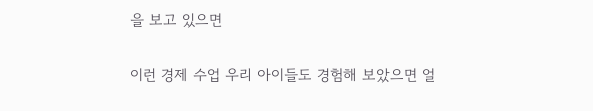을 보고 있으면

이런 경제 수업 우리 아이들도 경험해 보았으면 얼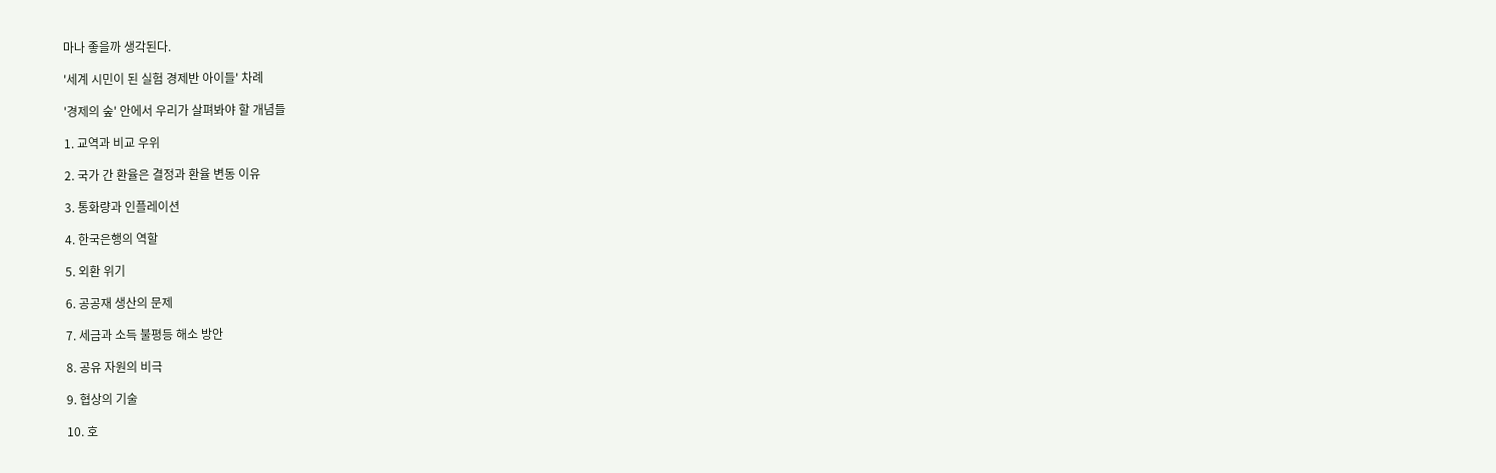마나 좋을까 생각된다.

'세계 시민이 된 실험 경제반 아이들' 차례

'경제의 숲' 안에서 우리가 살펴봐야 할 개념들

1. 교역과 비교 우위

2. 국가 간 환율은 결정과 환율 변동 이유

3. 통화량과 인플레이션

4. 한국은행의 역할

5. 외환 위기

6. 공공재 생산의 문제

7. 세금과 소득 불평등 해소 방안

8. 공유 자원의 비극

9. 협상의 기술

10. 호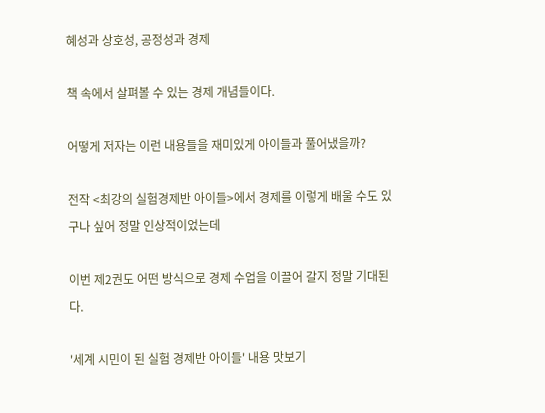혜성과 상호성, 공정성과 경제

책 속에서 살펴볼 수 있는 경제 개념들이다.

어떻게 저자는 이런 내용들을 재미있게 아이들과 풀어냈을까?

전작 <최강의 실험경제반 아이들>에서 경제를 이렇게 배울 수도 있구나 싶어 정말 인상적이었는데

이번 제2권도 어떤 방식으로 경제 수업을 이끌어 갈지 정말 기대된다.

'세계 시민이 된 실험 경제반 아이들' 내용 맛보기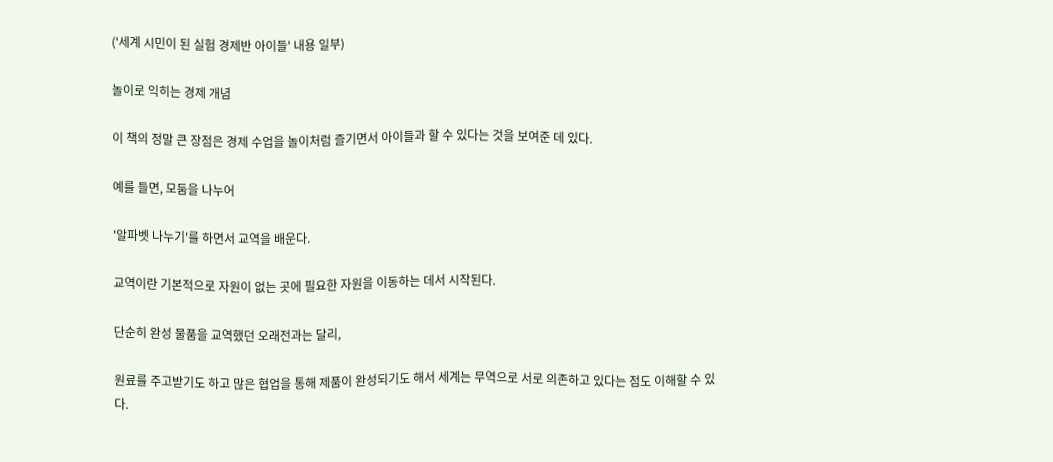('세계 시민이 된 실험 경제반 아이들' 내용 일부)

놀이로 익히는 경제 개념

이 책의 정말 큰 장점은 경제 수업을 놀이처럼 즐기면서 아이들과 할 수 있다는 것을 보여준 데 있다.

예를 들면, 모둠을 나누어

'알파벳 나누기'를 하면서 교역을 배운다.

교역이란 기본적으로 자원이 없는 곳에 필요한 자원을 이동하는 데서 시작된다.

단순히 완성 물품을 교역했던 오래전과는 달리,

원료를 주고받기도 하고 많은 협업을 통해 제품이 완성되기도 해서 세계는 무역으로 서로 의존하고 있다는 점도 이해할 수 있다.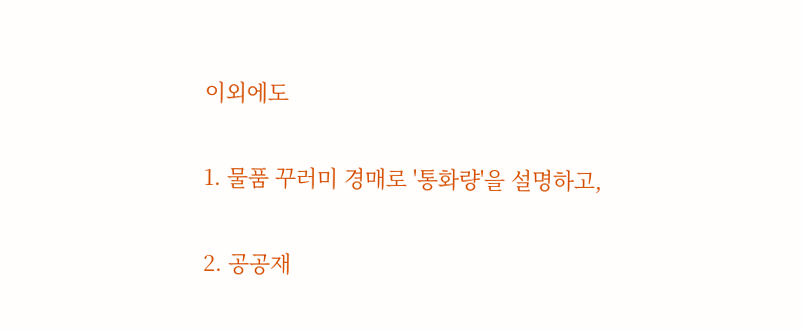이외에도

1. 물품 꾸러미 경매로 '통화량'을 설명하고,

2. 공공재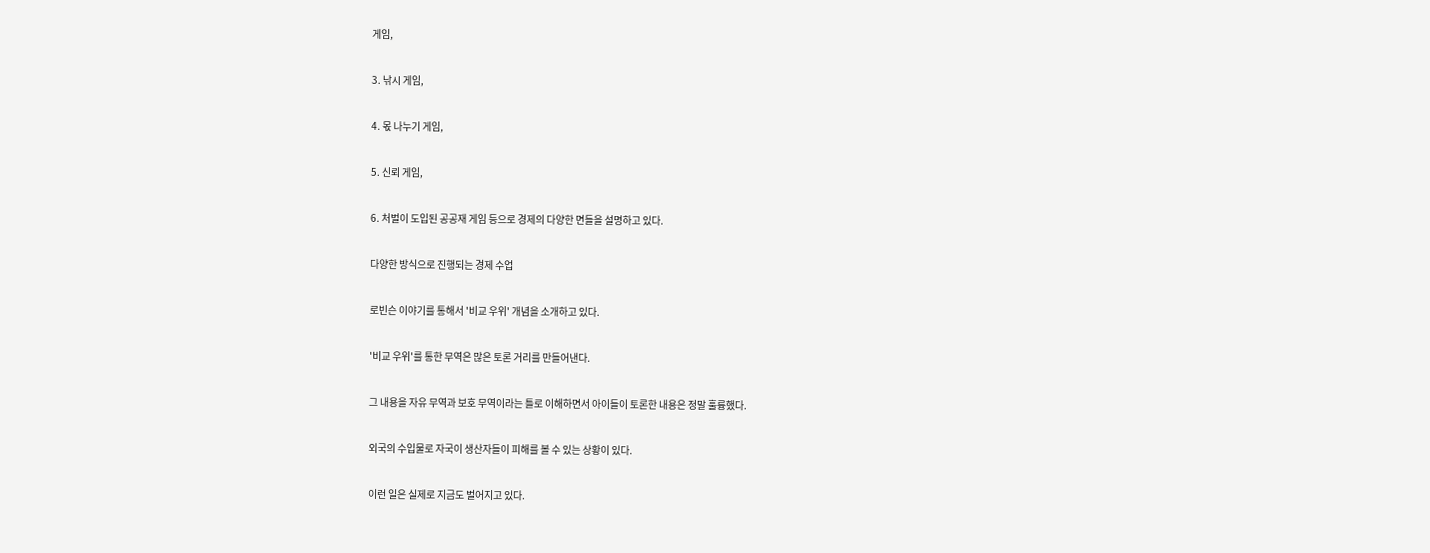게임,

3. 낚시 게임,

4. 몫 나누기 게임,

5. 신뢰 게임,

6. 처벌이 도입된 공공재 게임 등으로 경제의 다양한 면들을 설명하고 있다.

다양한 방식으로 진행되는 경제 수업

로빈슨 이야기를 통해서 '비교 우위' 개념을 소개하고 있다.

'비교 우위'를 통한 무역은 많은 토론 거리를 만들어낸다.

그 내용을 자유 무역과 보호 무역이라는 틀로 이해하면서 아이들이 토론한 내용은 정말 훌륭했다.

외국의 수입물로 자국이 생산자들이 피해를 볼 수 있는 상황이 있다.

이런 일은 실제로 지금도 벌어지고 있다.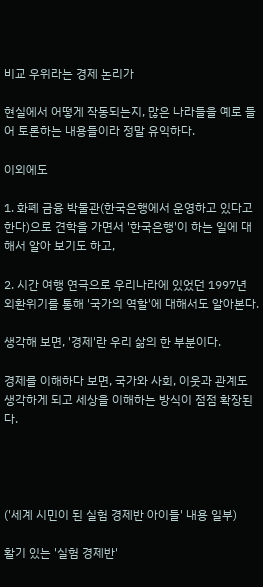비교 우위라는 경제 논리가

현실에서 어떻게 작동되는지, 많은 나라들을 예로 들어 토론하는 내용들이라 정말 유익하다.

이외에도

1. 화폐 금융 박물관(한국은행에서 운영하고 있다고 한다)으로 견학을 가면서 '한국은행'이 하는 일에 대해서 알아 보기도 하고,

2. 시간 여행 연극으로 우리나라에 있었던 1997년 외환위기를 통해 '국가의 역할'에 대해서도 알아본다.

생각해 보면, '경제'란 우리 삶의 한 부분이다.

경제를 이해하다 보면, 국가와 사회, 이웃과 관계도 생각하게 되고 세상을 이해하는 방식이 점점 확장된다.




('세계 시민이 된 실험 경제반 아이들' 내용 일부)

활기 있는 '실험 경제반'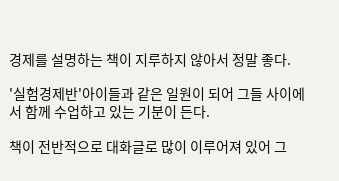경제를 설명하는 책이 지루하지 않아서 정말 좋다.

'실험경제반'아이들과 같은 일원이 되어 그들 사이에서 함께 수업하고 있는 기분이 든다.

책이 전반적으로 대화글로 많이 이루어져 있어 그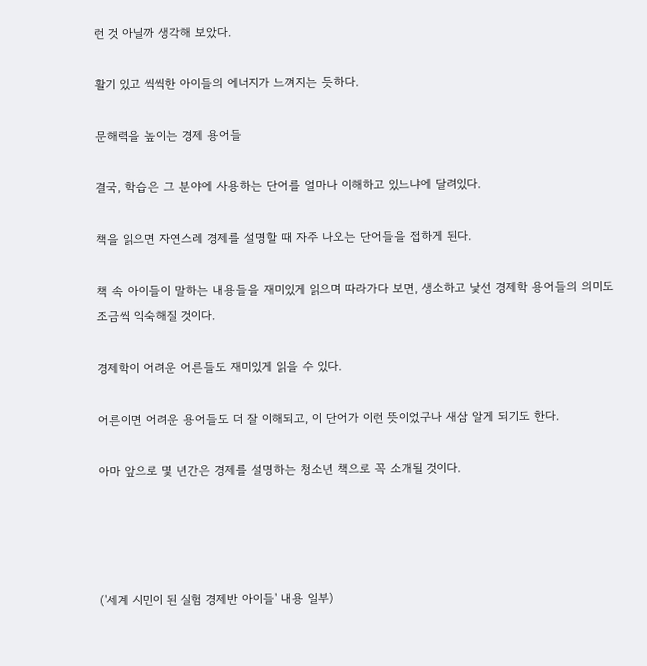런 것 아닐까 생각해 보았다.

활기 있고 씩씩한 아이들의 에너지가 느껴지는 듯하다.

문해력을 높이는 경제 용어들

결국, 학습은 그 분야에 사용하는 단어를 얼마나 이해하고 있느냐에 달려있다.

책을 읽으면 자연스레 경제를 설명할 때 자주 나오는 단어들을 접하게 된다.

책 속 아이들이 말하는 내용들을 재미있게 읽으며 따라가다 보면, 생소하고 낯선 경제학 용어들의 의미도 조금씩 익숙해질 것이다.

경제학이 어려운 어른들도 재미있게 읽을 수 있다.

어른이면 어려운 용어들도 더 잘 이해되고, 이 단어가 이런 뜻이었구나 새삼 알게 되기도 한다.

아마 앞으로 몇 년간은 경제를 설명하는 청소년 책으로 꼭 소개될 것이다.




('세계 시민이 된 실험 경제반 아이들' 내용 일부)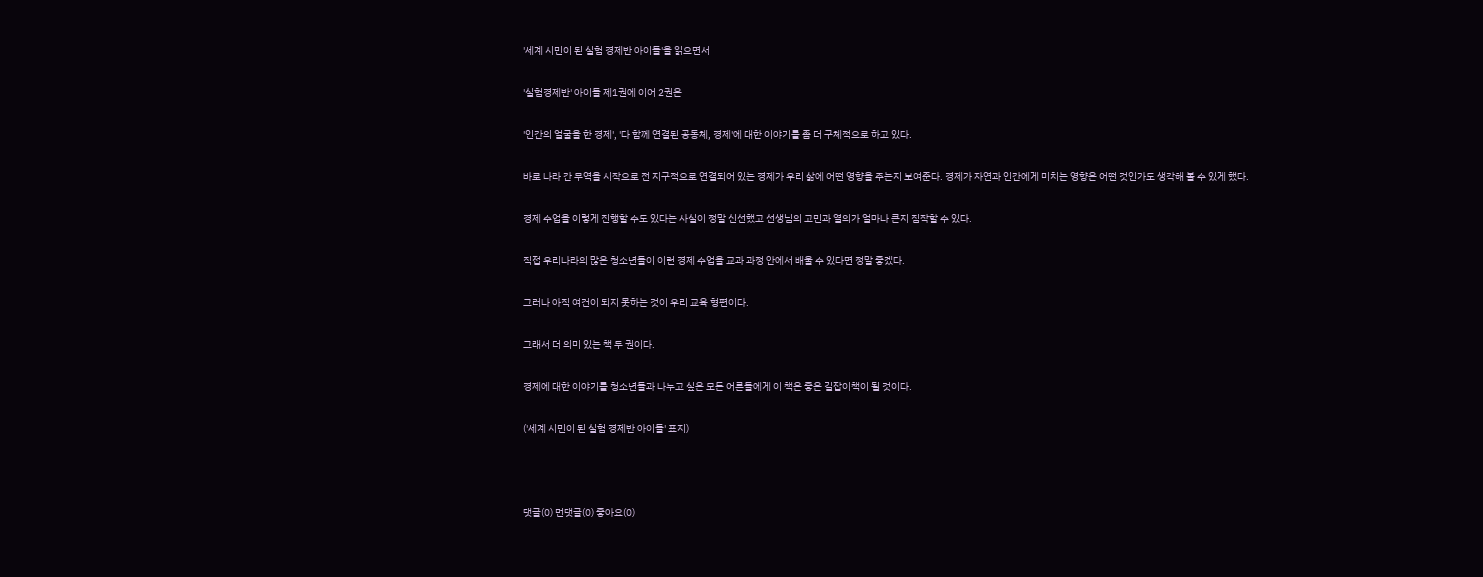'세계 시민이 된 실험 경제반 아이들'을 읽으면서

'실험경제반' 아이들 제1권에 이어 2권은

'인간의 얼굴을 한 경제', '다 함께 연결된 공동체, 경제'에 대한 이야기를 좀 더 구체적으로 하고 있다.

바로 나라 간 무역을 시작으로 전 지구적으로 연결되어 있는 경제가 우리 삶에 어떤 영향을 주는지 보여준다. 경제가 자연과 인간에게 미치는 영향은 어떤 것인가도 생각해 볼 수 있게 했다.

경제 수업을 이렇게 진행할 수도 있다는 사실이 정말 신선했고 선생님의 고민과 열의가 얼마나 큰지 짐작할 수 있다.

직접 우리나라의 많은 청소년들이 이런 경제 수업을 교과 과정 안에서 배울 수 있다면 정말 좋겠다.

그러나 아직 여건이 되지 못하는 것이 우리 교육 형편이다.

그래서 더 의미 있는 책 두 권이다.

경제에 대한 이야기를 청소년들과 나누고 싶은 모든 어른들에게 이 책은 좋은 길잡이책이 될 것이다.

('세계 시민이 된 실험 경제반 아이들' 표지)



댓글(0) 먼댓글(0) 좋아요(0)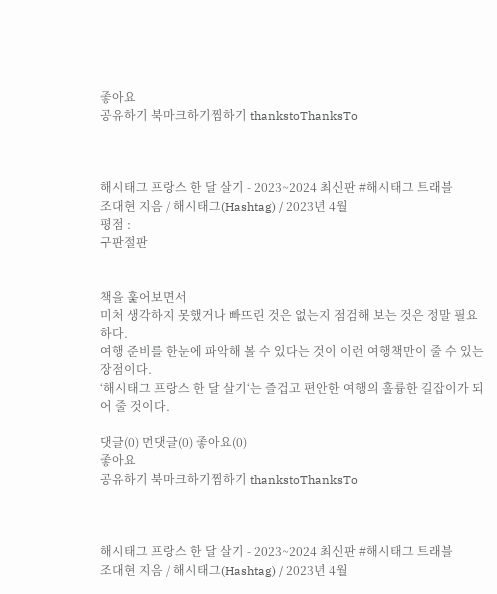좋아요
공유하기 북마크하기찜하기 thankstoThanksTo



해시태그 프랑스 한 달 살기 - 2023~2024 최신판 #해시태그 트래블
조대현 지음 / 해시태그(Hashtag) / 2023년 4월
평점 :
구판절판


책을 훑어보면서
미처 생각하지 못했거나 빠뜨린 것은 없는지 점검해 보는 것은 정말 필요하다.
여행 준비를 한눈에 파악해 볼 수 있다는 것이 이런 여행책만이 줄 수 있는 장점이다.
‘해시태그 프랑스 한 달 살기‘는 즐겁고 편안한 여행의 훌륭한 길잡이가 되어 줄 것이다.

댓글(0) 먼댓글(0) 좋아요(0)
좋아요
공유하기 북마크하기찜하기 thankstoThanksTo



해시태그 프랑스 한 달 살기 - 2023~2024 최신판 #해시태그 트래블
조대현 지음 / 해시태그(Hashtag) / 2023년 4월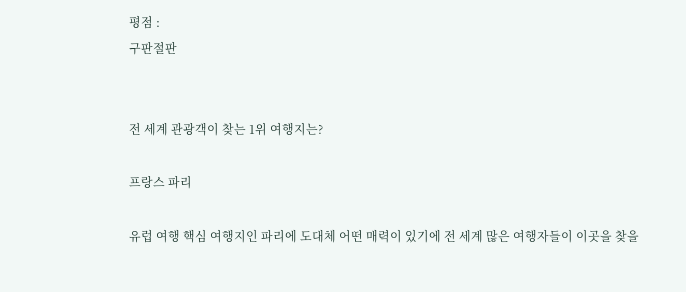평점 :
구판절판


전 세계 관광객이 찾는 1위 여행지는?

프랑스 파리

유럽 여행 핵심 여행지인 파리에 도대체 어떤 매력이 있기에 전 세계 많은 여행자들이 이곳을 찾을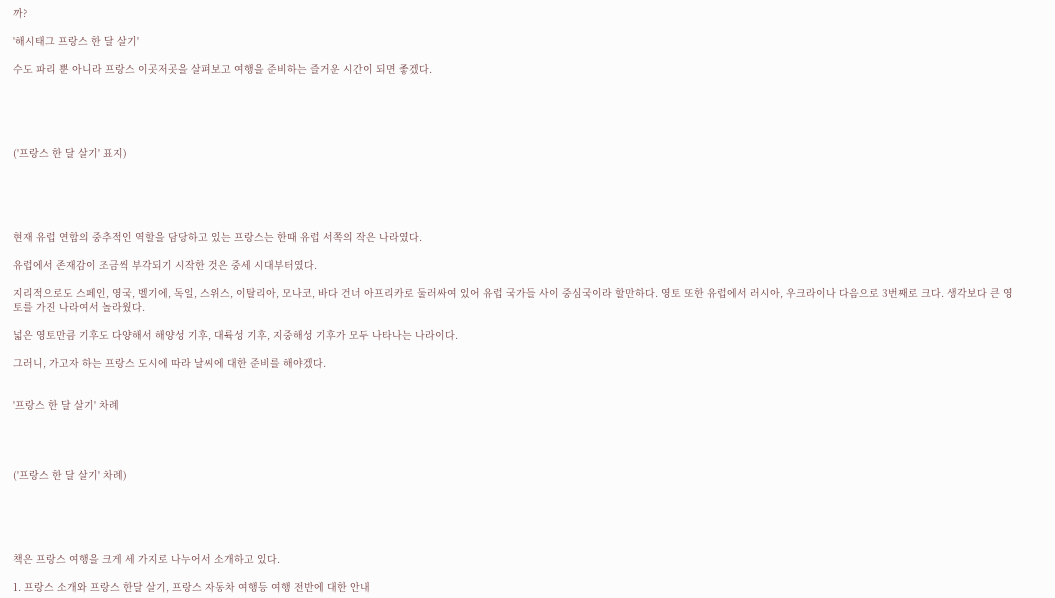까?

'해시태그 프랑스 한 달 살기'

수도 파리 뿐 아니라 프랑스 이곳저곳을 살펴보고 여행을 준비하는 즐거운 시간이 되면 좋겠다.





('프랑스 한 달 살기' 표지)





현재 유럽 연합의 중추적인 역할을 담당하고 있는 프랑스는 한때 유럽 서쪽의 작은 나라였다.

유럽에서 존재감이 조금씩 부각되기 시작한 것은 중세 시대부터였다.

지리적으로도 스페인, 영국, 벨기에, 독일, 스위스, 이탈리아, 모나코, 바다 건너 아프리카로 둘러싸여 있어 유럽 국가들 사이 중심국이라 할만하다. 영토 또한 유럽에서 러시아, 우크라이나 다음으로 3번째로 크다. 생각보다 큰 영토를 가진 나라여서 놀라웠다.

넓은 영토만큼 기후도 다양해서 해양성 기후, 대륙성 기후, 지중해성 기후가 모두 나타나는 나라이다.

그러니, 가고자 하는 프랑스 도시에 따라 날씨에 대한 준비를 해야겠다.


'프랑스 한 달 살기' 차례




('프랑스 한 달 살기' 차례)





책은 프랑스 여행을 크게 세 가지로 나누어서 소개하고 있다.

1. 프랑스 소개와 프랑스 한달 살기, 프랑스 자동차 여행등 여행 전반에 대한 안내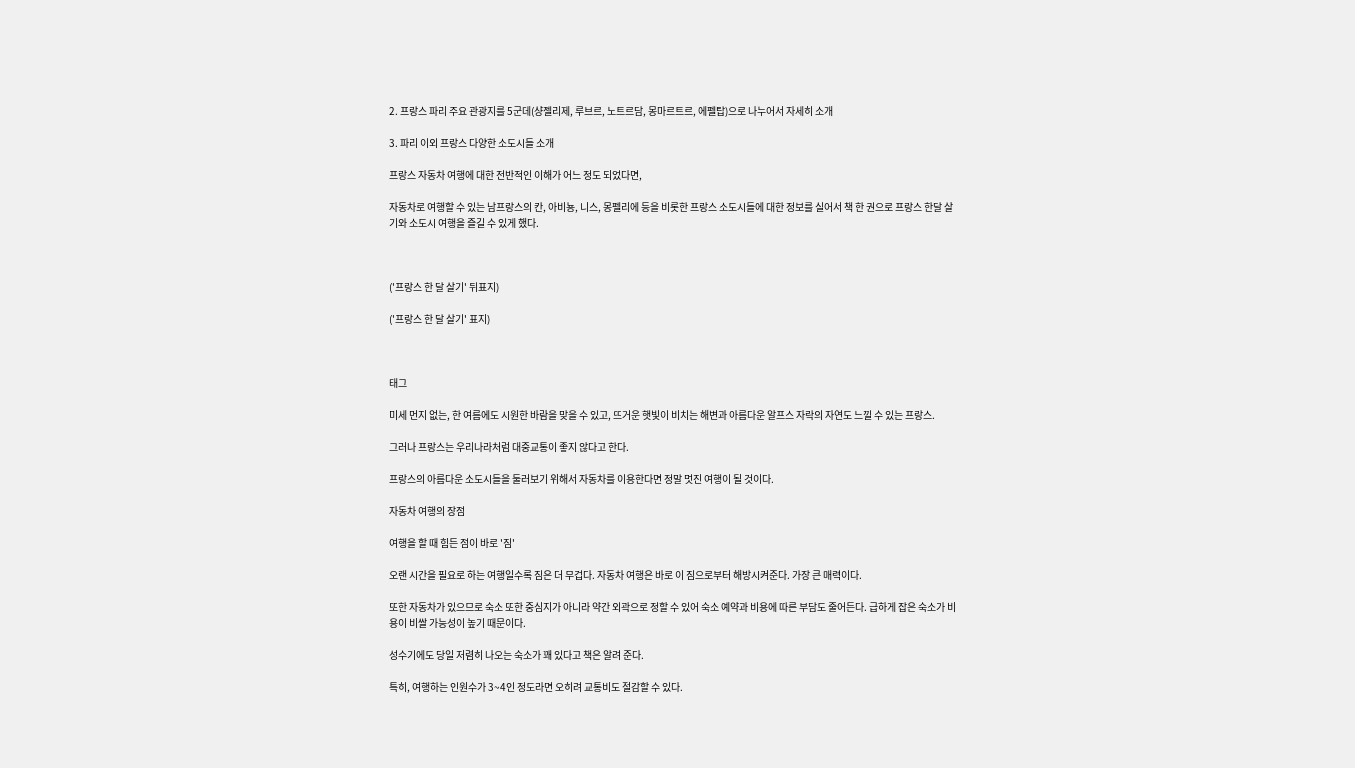2. 프랑스 파리 주요 관광지를 5군데(샹젤리제, 루브르, 노트르담, 몽마르트르, 에펠탑)으로 나누어서 자세히 소개

3. 파리 이외 프랑스 다양한 소도시들 소개

프랑스 자동차 여행에 대한 전반적인 이해가 어느 정도 되었다면,

자동차로 여행할 수 있는 남프랑스의 칸, 아비뇽, 니스, 몽펠리에 등을 비롯한 프랑스 소도시들에 대한 정보를 실어서 책 한 권으로 프랑스 한달 살기와 소도시 여행을 즐길 수 있게 했다.



('프랑스 한 달 살기' 뒤표지)

('프랑스 한 달 살기' 표지)



태그

미세 먼지 없는, 한 여름에도 시원한 바람을 맞을 수 있고, 뜨거운 햇빛이 비치는 해변과 아름다운 알프스 자락의 자연도 느낄 수 있는 프랑스.

그러나 프랑스는 우리나라처럼 대중교통이 좋지 않다고 한다.

프랑스의 아름다운 소도시들을 둘러보기 위해서 자동차를 이용한다면 정말 멋진 여행이 될 것이다.

자동차 여행의 장점

여행을 할 때 힘든 점이 바로 '짐'

오랜 시간을 필요로 하는 여행일수록 짐은 더 무겁다. 자동차 여행은 바로 이 짐으로부터 해방시켜준다. 가장 큰 매력이다.

또한 자동차가 있으므로 숙소 또한 중심지가 아니라 약간 외곽으로 정할 수 있어 숙소 예약과 비용에 따른 부담도 줄어든다. 급하게 잡은 숙소가 비용이 비쌀 가능성이 높기 때문이다.

성수기에도 당일 저렴히 나오는 숙소가 꽤 있다고 책은 알려 준다.

특히, 여행하는 인원수가 3~4인 정도라면 오히려 교통비도 절감할 수 있다.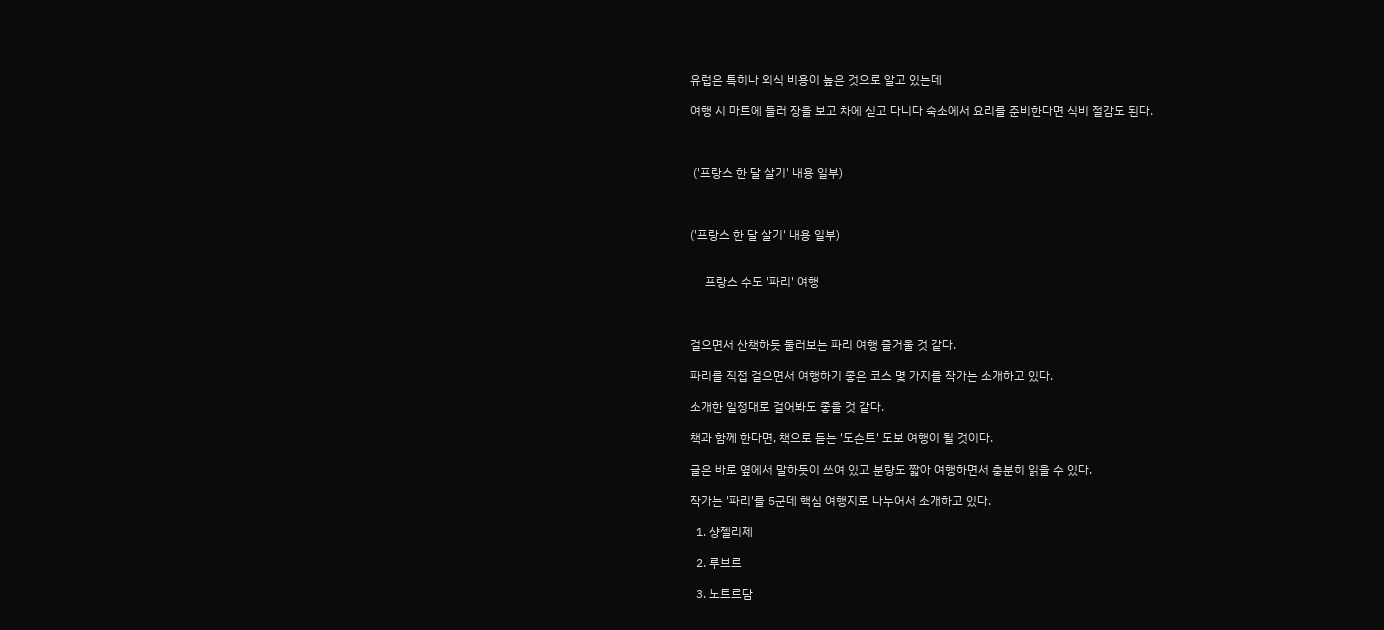유럽은 특히나 외식 비용이 높은 것으로 알고 있는데

여행 시 마트에 들러 장을 보고 차에 싣고 다니다 숙소에서 요리를 준비한다면 식비 절감도 된다.



 ('프랑스 한 달 살기' 내용 일부)



('프랑스 한 달 살기' 내용 일부)


     프랑스 수도 '파리' 여행



걸으면서 산책하듯 둘러보는 파리 여행 즐거울 것 같다.

파리를 직접 걸으면서 여행하기 좋은 코스 몇 가지를 작가는 소개하고 있다.

소개한 일정대로 걸어봐도 좋을 것 같다.

책과 함께 한다면, 책으로 듣는 '도슨트' 도보 여행이 될 것이다.

글은 바로 옆에서 말하듯이 쓰여 있고 분량도 짧아 여행하면서 충분히 읽을 수 있다.

작가는 '파리'를 5군데 핵심 여행지로 나누어서 소개하고 있다.

  1. 샹젤리제

  2. 루브르

  3. 노트르담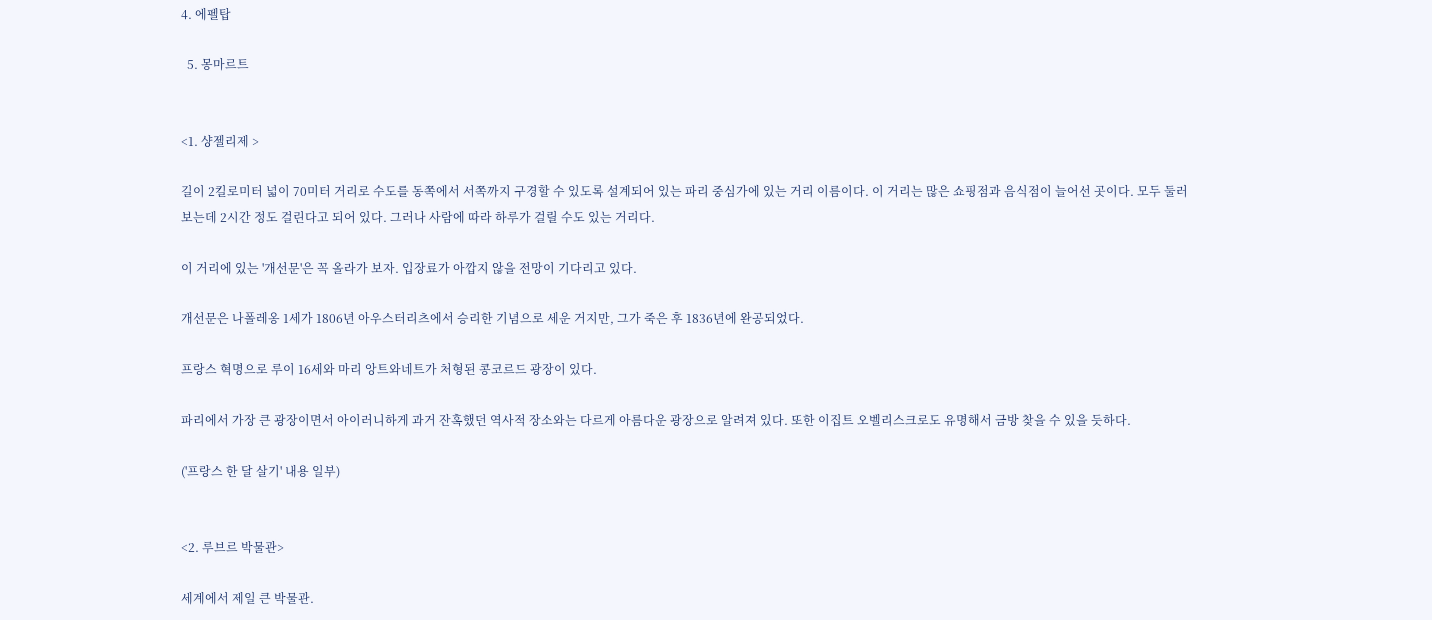4. 에펠탑

  5. 몽마르트


<1. 샹젤리제 >

길이 2킬로미터 넓이 70미터 거리로 수도를 동쪽에서 서쪽까지 구경할 수 있도록 설계되어 있는 파리 중심가에 있는 거리 이름이다. 이 거리는 많은 쇼핑점과 음식점이 늘어선 곳이다. 모두 둘러보는데 2시간 정도 걸린다고 되어 있다. 그러나 사람에 따라 하루가 걸릴 수도 있는 거리다.

이 거리에 있는 '개선문'은 꼭 올라가 보자. 입장료가 아깝지 않을 전망이 기다리고 있다.

개선문은 나폴레옹 1세가 1806년 아우스터리츠에서 승리한 기념으로 세운 거지만, 그가 죽은 후 1836년에 완공되었다.

프랑스 혁명으로 루이 16세와 마리 앙트와네트가 처형된 콩코르드 광장이 있다.

파리에서 가장 큰 광장이면서 아이러니하게 과거 잔혹했던 역사적 장소와는 다르게 아름다운 광장으로 알려져 있다. 또한 이집트 오벨리스크로도 유명해서 금방 찾을 수 있을 듯하다.

('프랑스 한 달 살기' 내용 일부)


<2. 루브르 박물관>

세계에서 제일 큰 박물관.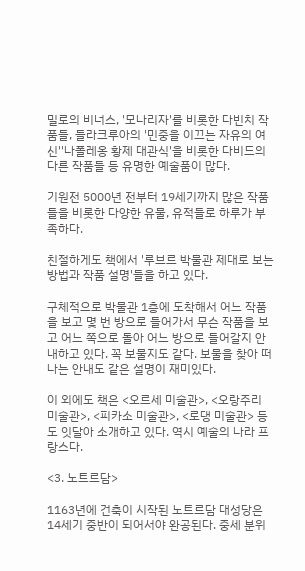밀로의 비너스, '모나리자'를 비롯한 다빈치 작품들, 들라크루아의 '민중을 이끄는 자유의 여신''나폴레옹 황제 대관식'을 비롯한 다비드의 다른 작품들 등 유명한 예술품이 많다.

기원전 5000년 전부터 19세기까지 많은 작품들을 비롯한 다양한 유물, 유적들로 하루가 부족하다.

친절하게도 책에서 '루브르 박물관 제대로 보는 방법과 작품 설명'들을 하고 있다.

구체적으로 박물관 1층에 도착해서 어느 작품을 보고 몇 번 방으로 들어가서 무슨 작품을 보고 어느 쪽으로 돌아 어느 방으로 들어갈지 안내하고 있다. 꼭 보물지도 같다. 보물을 찾아 떠나는 안내도 같은 설명이 재미있다.

이 외에도 책은 <오르세 미술관>, <오랑주리 미술관>, <피카소 미술관>, <로댕 미술관> 등도 잇달아 소개하고 있다. 역시 예술의 나라 프랑스다.

<3. 노트르담>

1163년에 건축이 시작된 노트르담 대성당은 14세기 중반이 되어서야 완공된다. 중세 분위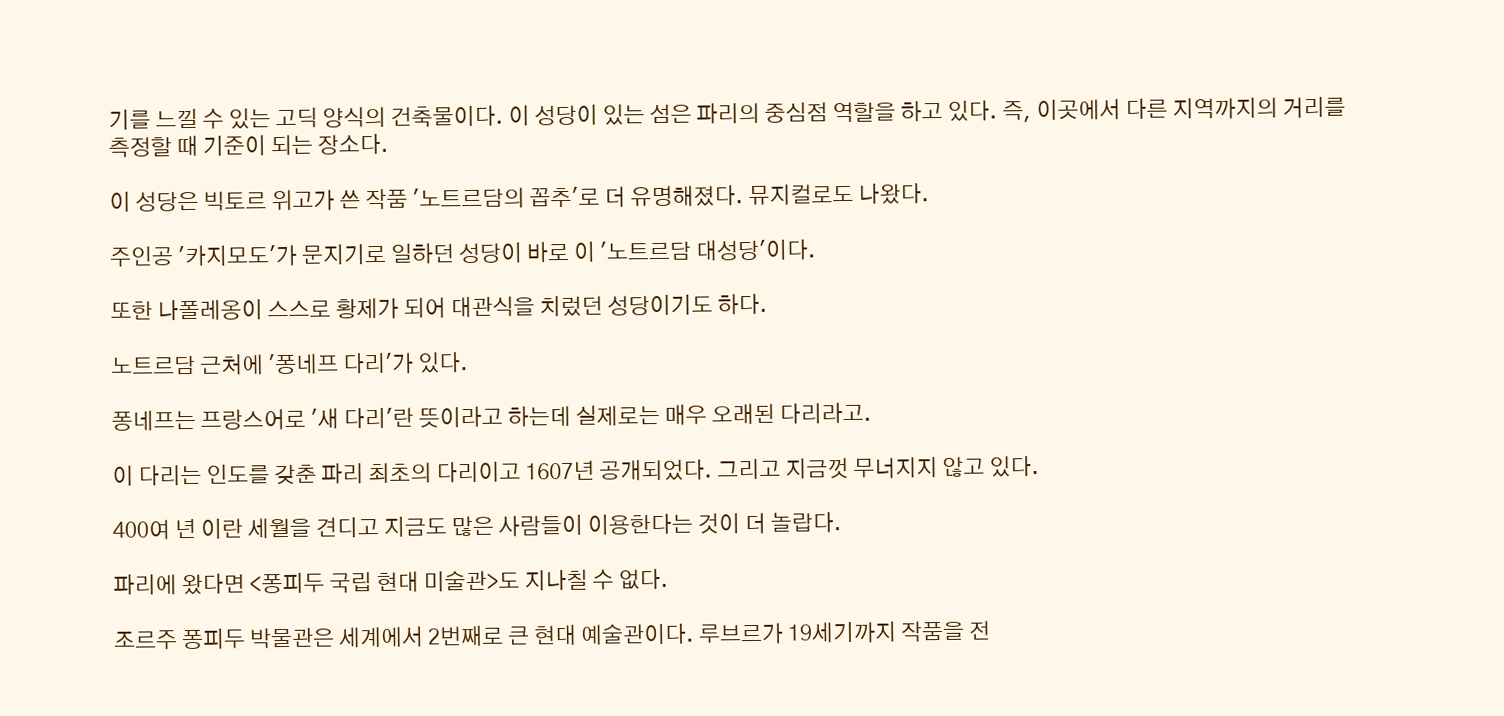기를 느낄 수 있는 고딕 양식의 건축물이다. 이 성당이 있는 섬은 파리의 중심점 역할을 하고 있다. 즉, 이곳에서 다른 지역까지의 거리를 측정할 때 기준이 되는 장소다.

이 성당은 빅토르 위고가 쓴 작품 '노트르담의 꼽추'로 더 유명해졌다. 뮤지컬로도 나왔다.

주인공 '카지모도'가 문지기로 일하던 성당이 바로 이 '노트르담 대성당'이다.

또한 나폴레옹이 스스로 황제가 되어 대관식을 치렀던 성당이기도 하다.

노트르담 근처에 '퐁네프 다리'가 있다.

퐁네프는 프랑스어로 '새 다리'란 뜻이라고 하는데 실제로는 매우 오래된 다리라고.

이 다리는 인도를 갖춘 파리 최초의 다리이고 1607년 공개되었다. 그리고 지금껏 무너지지 않고 있다.

400여 년 이란 세월을 견디고 지금도 많은 사람들이 이용한다는 것이 더 놀랍다.

파리에 왔다면 <퐁피두 국립 현대 미술관>도 지나칠 수 없다.

조르주 퐁피두 박물관은 세계에서 2번째로 큰 현대 예술관이다. 루브르가 19세기까지 작품을 전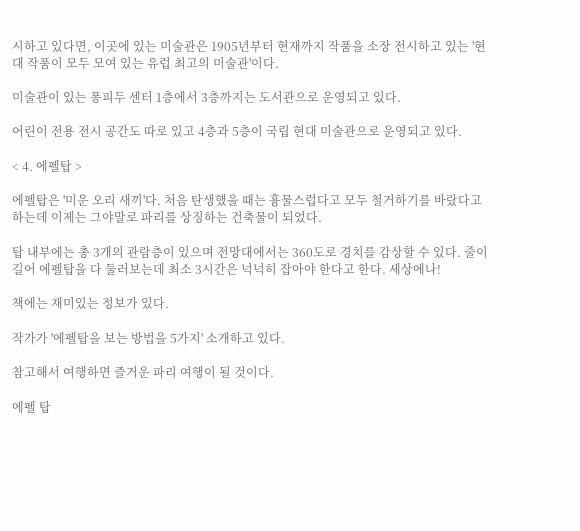시하고 있다면, 이곳에 있는 미술관은 1905년부터 현재까지 작품을 소장 전시하고 있는 '현대 작품이 모두 모여 있는 유럽 최고의 미술관'이다.

미술관이 있는 퐁피두 센터 1층에서 3층까지는 도서관으로 운영되고 있다.

어린이 전용 전시 공간도 따로 있고 4층과 5층이 국립 현대 미술관으로 운영되고 있다.

< 4. 에펠탑 >

에펠탑은 '미운 오리 새끼'다. 처음 탄생했을 때는 흉물스럽다고 모두 철거하기를 바랐다고 하는데 이제는 그야말로 파리를 상징하는 건축물이 되었다.

탑 내부에는 총 3개의 관람층이 있으며 전망대에서는 360도로 경치를 감상할 수 있다. 줄이 길어 에펠탑을 다 둘러보는데 최소 3시간은 넉넉히 잡아야 한다고 한다. 세상에나!

책에는 재미있는 정보가 있다.

작가가 '에펠탑을 보는 방법을 5가지' 소개하고 있다.

참고해서 여행하면 즐거운 파리 여행이 될 것이다.

에펠 탑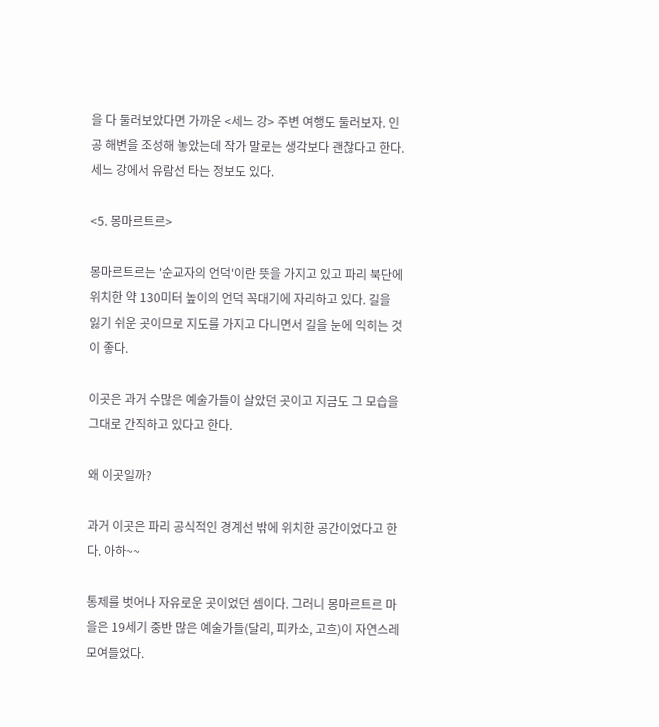을 다 둘러보았다면 가까운 <세느 강> 주변 여행도 둘러보자. 인공 해변을 조성해 놓았는데 작가 말로는 생각보다 괜찮다고 한다. 세느 강에서 유람선 타는 정보도 있다.

<5. 몽마르트르>

몽마르트르는 '순교자의 언덕'이란 뜻을 가지고 있고 파리 북단에 위치한 약 130미터 높이의 언덕 꼭대기에 자리하고 있다. 길을 잃기 쉬운 곳이므로 지도를 가지고 다니면서 길을 눈에 익히는 것이 좋다.

이곳은 과거 수많은 예술가들이 살았던 곳이고 지금도 그 모습을 그대로 간직하고 있다고 한다.

왜 이곳일까?

과거 이곳은 파리 공식적인 경계선 밖에 위치한 공간이었다고 한다. 아하~~

통제를 벗어나 자유로운 곳이었던 셈이다. 그러니 몽마르트르 마을은 19세기 중반 많은 예술가들(달리, 피카소, 고흐)이 자연스레 모여들었다.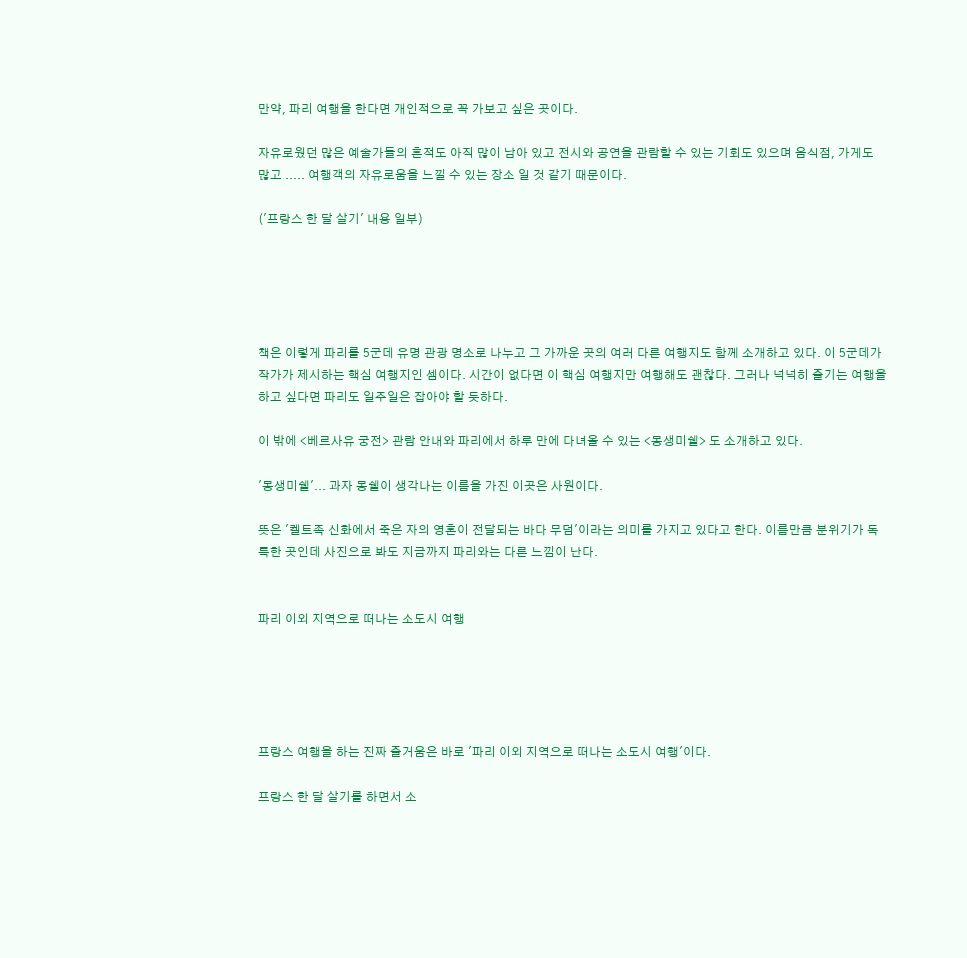만약, 파리 여행을 한다면 개인적으로 꼭 가보고 싶은 곳이다.

자유로웠던 많은 예술가들의 흔적도 아직 많이 남아 있고 전시와 공연을 관람할 수 있는 기회도 있으며 음식점, 가게도 많고 ..... 여행객의 자유로움을 느낄 수 있는 장소 일 것 같기 때문이다.

('프랑스 한 달 살기' 내용 일부)





책은 이렇게 파리를 5군데 유명 관광 명소로 나누고 그 가까운 곳의 여러 다른 여행지도 함께 소개하고 있다. 이 5군데가 작가가 제시하는 핵심 여행지인 셈이다. 시간이 없다면 이 핵심 여행지만 여행해도 괜찮다. 그러나 넉넉히 즐기는 여행을 하고 싶다면 파리도 일주일은 잡아야 할 듯하다.

이 밖에 <베르사유 궁전> 관람 안내와 파리에서 하루 만에 다녀올 수 있는 <몽생미쉘> 도 소개하고 있다.

'몽생미쉘'... 과자 몽쉘이 생각나는 이름을 가진 이곳은 사원이다.

뜻은 '켈트족 신화에서 죽은 자의 영혼이 전달되는 바다 무덤'이라는 의미를 가지고 있다고 한다. 이름만큼 분위기가 독특한 곳인데 사진으로 봐도 지금까지 파리와는 다른 느낌이 난다.


파리 이외 지역으로 떠나는 소도시 여행





프랑스 여행을 하는 진짜 즐거움은 바로 '파리 이외 지역으로 떠나는 소도시 여행'이다.

프랑스 한 달 살기를 하면서 소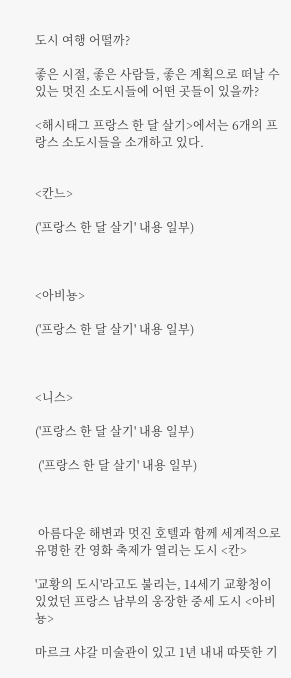도시 여행 어떨까?

좋은 시절, 좋은 사람들, 좋은 계획으로 떠날 수 있는 멋진 소도시들에 어떤 곳들이 있을까?

<해시태그 프랑스 한 달 살기>에서는 6개의 프랑스 소도시들을 소개하고 있다.


<칸느>

('프랑스 한 달 살기' 내용 일부)



<아비뇽>

('프랑스 한 달 살기' 내용 일부)



<니스>

('프랑스 한 달 살기' 내용 일부)

 ('프랑스 한 달 살기' 내용 일부)



 아름다운 해변과 멋진 호텔과 함께 세계적으로 유명한 칸 영화 축제가 열리는 도시 <칸>

'교황의 도시'라고도 불리는, 14세기 교황청이 있었던 프랑스 남부의 웅장한 중세 도시 <아비뇽>

마르크 샤갈 미술관이 있고 1년 내내 따뜻한 기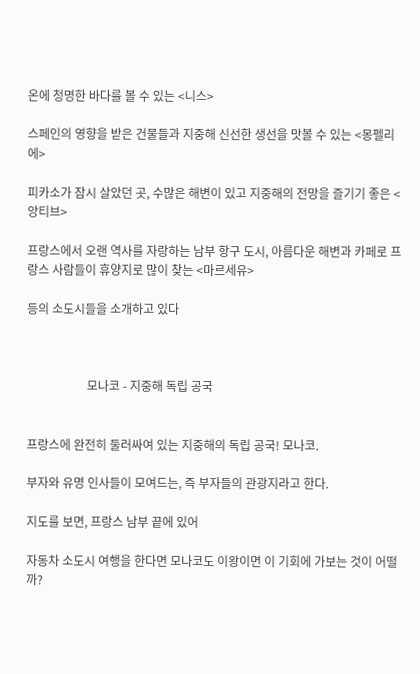온에 청명한 바다를 볼 수 있는 <니스>

스페인의 영향을 받은 건물들과 지중해 신선한 생선을 맛볼 수 있는 <몽펠리에>

피카소가 잠시 살았던 곳, 수많은 해변이 있고 지중해의 전망을 즐기기 좋은 <앙티브>

프랑스에서 오랜 역사를 자랑하는 남부 항구 도시, 아름다운 해변과 카페로 프랑스 사람들이 휴양지로 많이 찾는 <마르세유>

등의 소도시들을 소개하고 있다



                    모나코 - 지중해 독립 공국


프랑스에 완전히 둘러싸여 있는 지중해의 독립 공국! 모나코.

부자와 유명 인사들이 모여드는, 즉 부자들의 관광지라고 한다.

지도를 보면, 프랑스 남부 끝에 있어

자동차 소도시 여행을 한다면 모나코도 이왕이면 이 기회에 가보는 것이 어떨까?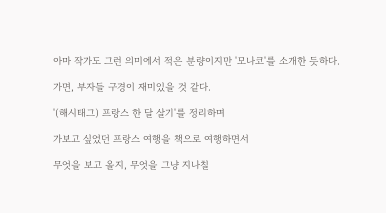아마 작가도 그런 의미에서 적은 분량이지만 '모나코'를 소개한 듯하다.

가면, 부자들 구경이 재미있을 것 같다.

'(해시태그) 프랑스 한 달 살기'를 정리하며

가보고 싶었던 프랑스 여행을 책으로 여행하면서

무엇을 보고 올지, 무엇을 그냥 지나칠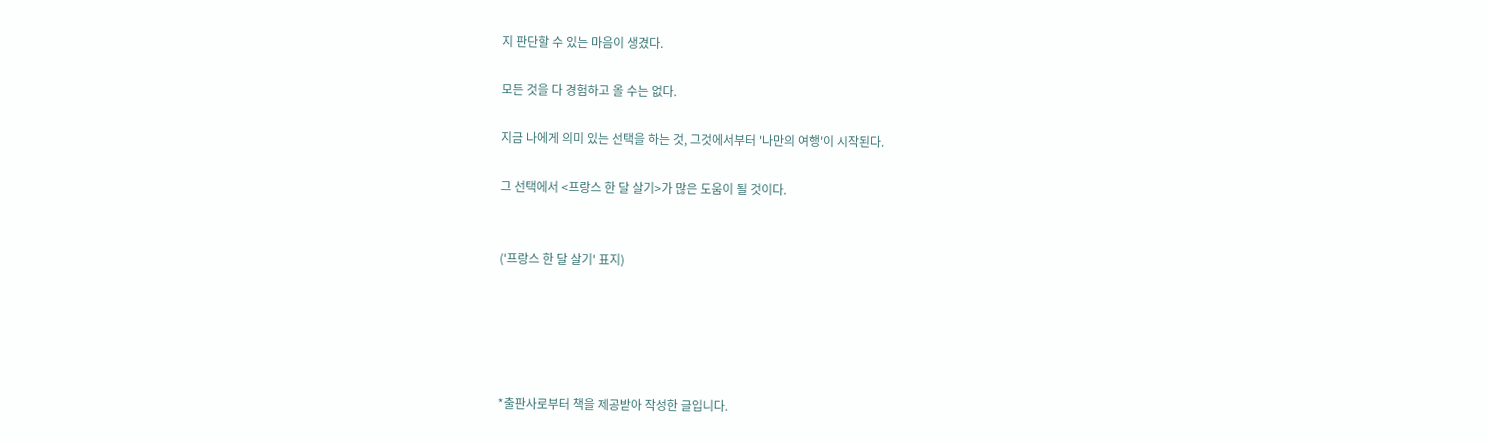지 판단할 수 있는 마음이 생겼다.

모든 것을 다 경험하고 올 수는 없다.

지금 나에게 의미 있는 선택을 하는 것, 그것에서부터 '나만의 여행'이 시작된다.

그 선택에서 <프랑스 한 달 살기>가 많은 도움이 될 것이다.


('프랑스 한 달 살기' 표지)





*출판사로부터 책을 제공받아 작성한 글입니다.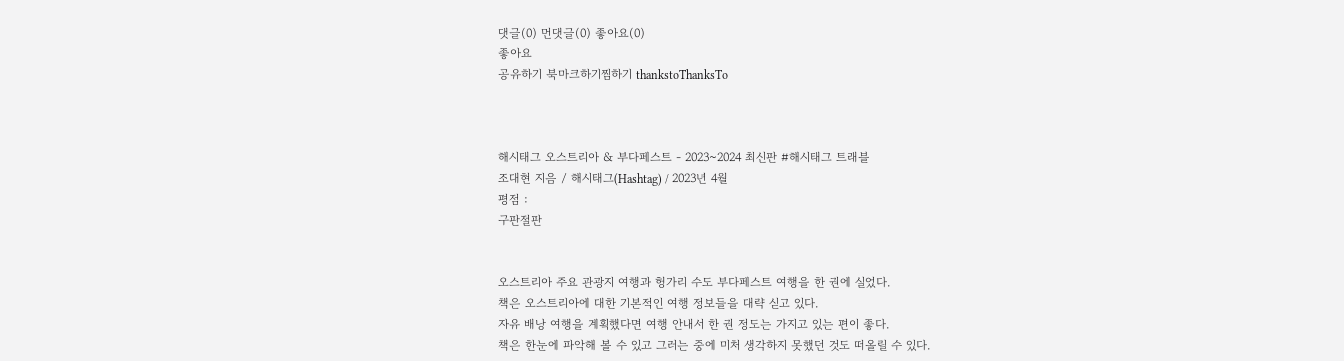댓글(0) 먼댓글(0) 좋아요(0)
좋아요
공유하기 북마크하기찜하기 thankstoThanksTo



해시태그 오스트리아 & 부다페스트 - 2023~2024 최신판 #해시태그 트래블
조대현 지음 / 해시태그(Hashtag) / 2023년 4월
평점 :
구판절판


오스트리아 주요 관광지 여행과 헝가리 수도 부다페스트 여행을 한 권에 실었다.
책은 오스트리아에 대한 기본적인 여행 정보들을 대략 싣고 있다.
자유 배낭 여행을 계획했다면 여행 안내서 한 권 정도는 가지고 있는 편이 좋다.
책은 한눈에 파악해 볼 수 있고 그러는 중에 미처 생각하지 못했던 것도 떠올릴 수 있다.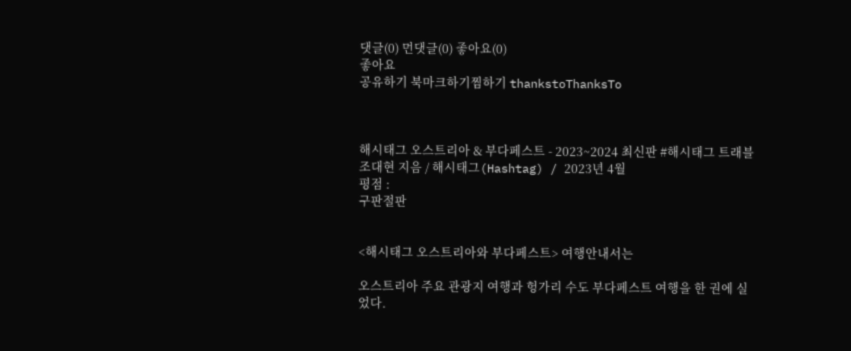댓글(0) 먼댓글(0) 좋아요(0)
좋아요
공유하기 북마크하기찜하기 thankstoThanksTo



해시태그 오스트리아 & 부다페스트 - 2023~2024 최신판 #해시태그 트래블
조대현 지음 / 해시태그(Hashtag) / 2023년 4월
평점 :
구판절판


<해시태그 오스트리아와 부다페스트> 여행안내서는

오스트리아 주요 관광지 여행과 헝가리 수도 부다페스트 여행을 한 권에 실었다.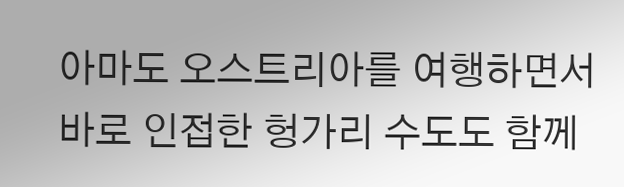아마도 오스트리아를 여행하면서 바로 인접한 헝가리 수도도 함께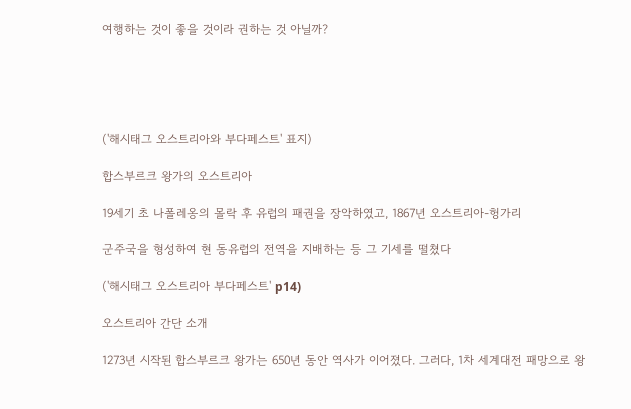여행하는 것이 좋을 것이라 권하는 것 아닐까?





('해시태그 오스트리아와 부다페스트' 표지)

합스부르크 왕가의 오스트리아

19세기 초 나폴레옹의 몰락 후 유럽의 패권을 장악하였고, 1867년 오스트리아-헝가리

군주국을 형성하여 현 동유럽의 전역을 지배하는 등 그 기세를 떨쳤다

('해시태그 오스트리아 부다페스트' p14)

오스트리아 간단 소개

1273년 시작된 합스부르크 왕가는 650년 동안 역사가 이어졌다. 그러다, 1차 세계대전 패망으로 왕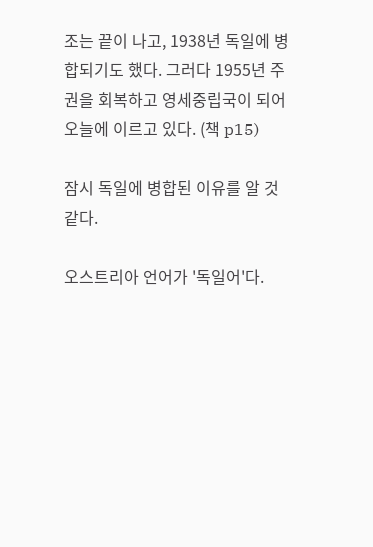조는 끝이 나고, 1938년 독일에 병합되기도 했다. 그러다 1955년 주권을 회복하고 영세중립국이 되어 오늘에 이르고 있다. (책 p15)

잠시 독일에 병합된 이유를 알 것 같다.

오스트리아 언어가 '독일어'다.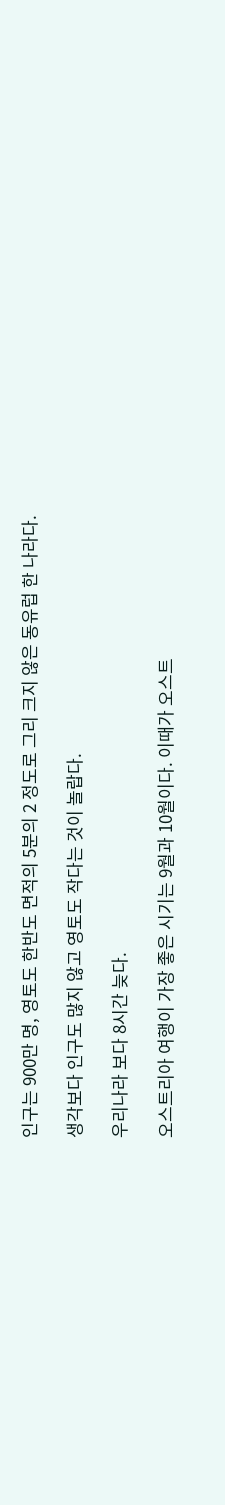인구는 900만 명, 영토도 한반도 면적의 5분의 2 정도로 그리 크지 않은 동유럽 한 나라다.

생각보다 인구도 많지 않고 영토도 작다는 것이 놀랍다.

우리나라 보다 8시간 늦다.

오스트리아 여행이 가장 좋은 시기는 9월과 10월이다. 이때가 오스트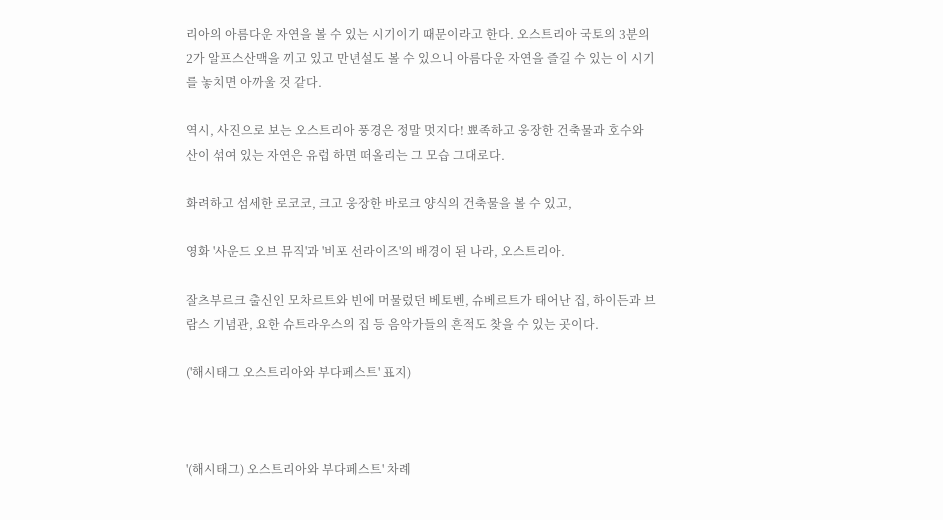리아의 아름다운 자연을 볼 수 있는 시기이기 때문이라고 한다. 오스트리아 국토의 3분의 2가 알프스산맥을 끼고 있고 만년설도 볼 수 있으니 아름다운 자연을 즐길 수 있는 이 시기를 놓치면 아까울 것 같다.

역시, 사진으로 보는 오스트리아 풍경은 정말 멋지다! 뾰족하고 웅장한 건축물과 호수와 산이 섞여 있는 자연은 유럽 하면 떠올리는 그 모습 그대로다.

화려하고 섬세한 로코코, 크고 웅장한 바로크 양식의 건축물을 볼 수 있고,

영화 '사운드 오브 뮤직'과 '비포 선라이즈'의 배경이 된 나라, 오스트리아.

잘츠부르크 출신인 모차르트와 빈에 머물렀던 베토벤, 슈베르트가 태어난 집, 하이든과 브람스 기념관, 요한 슈트라우스의 집 등 음악가들의 흔적도 찾을 수 있는 곳이다.

('해시태그 오스트리아와 부다페스트' 표지)



'(해시태그) 오스트리아와 부다페스트' 차례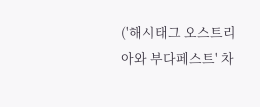('해시태그 오스트리아와 부다페스트' 차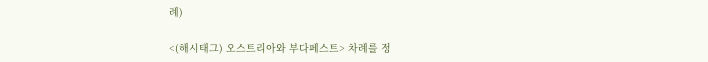례)

<(해시태그) 오스트리아와 부다페스트> 차례를 정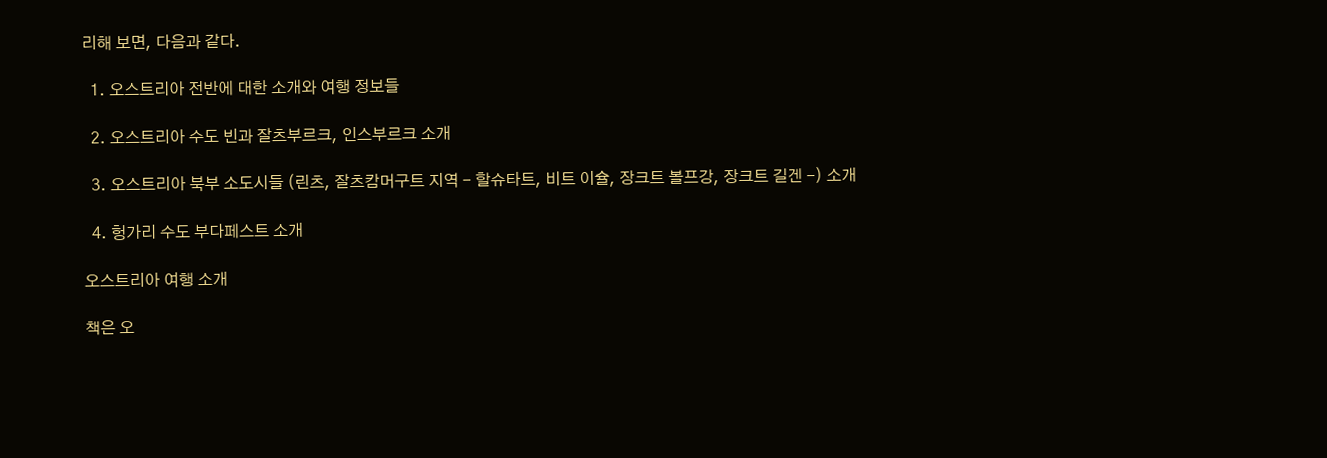리해 보면, 다음과 같다.

  1. 오스트리아 전반에 대한 소개와 여행 정보들

  2. 오스트리아 수도 빈과 잘츠부르크, 인스부르크 소개

  3. 오스트리아 북부 소도시들 (린츠, 잘츠캄머구트 지역 - 할슈타트, 비트 이슐, 장크트 볼프강, 장크트 길겐 -) 소개

  4. 헝가리 수도 부다페스트 소개

오스트리아 여행 소개

책은 오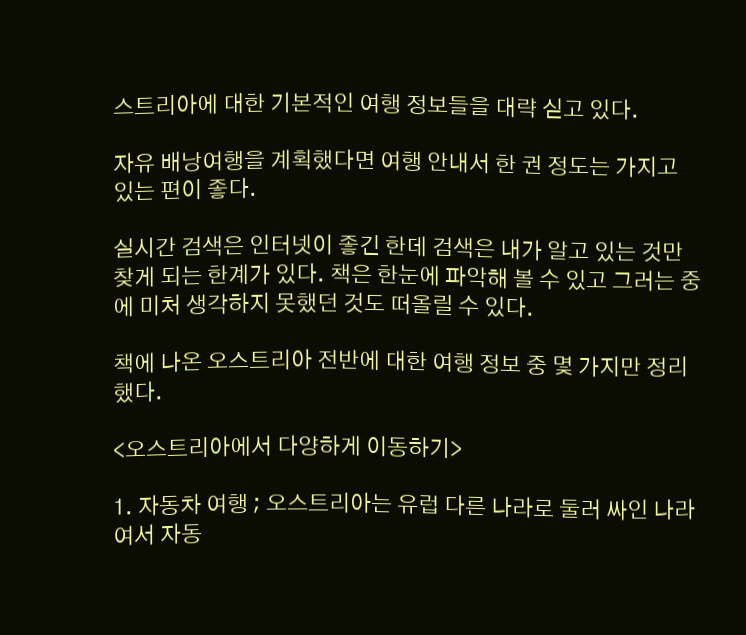스트리아에 대한 기본적인 여행 정보들을 대략 싣고 있다.

자유 배낭여행을 계획했다면 여행 안내서 한 권 정도는 가지고 있는 편이 좋다.

실시간 검색은 인터넷이 좋긴 한데 검색은 내가 알고 있는 것만 찾게 되는 한계가 있다. 책은 한눈에 파악해 볼 수 있고 그러는 중에 미처 생각하지 못했던 것도 떠올릴 수 있다.

책에 나온 오스트리아 전반에 대한 여행 정보 중 몇 가지만 정리했다.

<오스트리아에서 다양하게 이동하기>

1. 자동차 여행 ; 오스트리아는 유럽 다른 나라로 둘러 싸인 나라여서 자동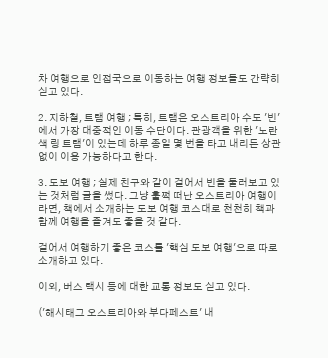차 여행으로 인접국으로 이동하는 여행 정보들도 간략히 싣고 있다.

2. 지하철, 트램 여행 ; 특히, 트램은 오스트리아 수도 '빈'에서 가장 대중적인 이동 수단이다. 관광객을 위한 '노란색 링 트램'이 있는데 하루 종일 몇 번을 타고 내리든 상관없이 이용 가능하다고 한다.

3. 도보 여행 ; 실제 친구와 같이 걸어서 빈을 둘러보고 있는 것처럼 글을 썼다. 그냥 훌쩍 떠난 오스트리아 여행이라면, 책에서 소개하는 도보 여행 코스대로 천천히 책과 함께 여행을 즐겨도 좋을 것 같다.

걸어서 여행하기 좋은 코스를 '핵심 도보 여행'으로 따로 소개하고 있다.

이외, 버스 택시 등에 대한 교통 정보도 싣고 있다.

('해시태그 오스트리아와 부다페스트' 내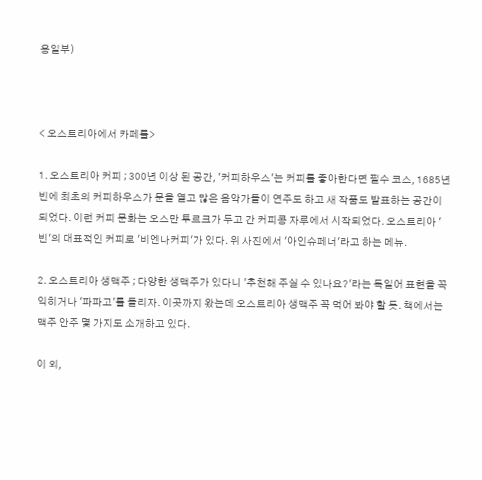용일부)



< 오스트리아에서 카페를>

1. 오스트리아 커피 ; 300년 이상 된 공간, '커피하우스'는 커피를 좋아한다면 필수 코스, 1685년 빈에 최초의 커피하우스가 문을 열고 많은 음악가들이 연주도 하고 새 작품도 발표하는 공간이 되었다. 이런 커피 문화는 오스만 투르크가 두고 간 커피콩 자루에서 시작되었다. 오스트리아 '빈'의 대표적인 커피로 '비엔나커피'가 있다. 위 사진에서 '아인슈페너'라고 하는 메뉴.

2. 오스트리아 생맥주 ; 다양한 생맥주가 있다니 '추천해 주실 수 있나요?'라는 독일어 표현을 꼭 익히거나 '파파고'를 돌리자. 이곳까지 왔는데 오스트리아 생맥주 꼭 먹어 봐야 할 듯. 책에서는 맥주 안주 몇 가지도 소개하고 있다.

이 외,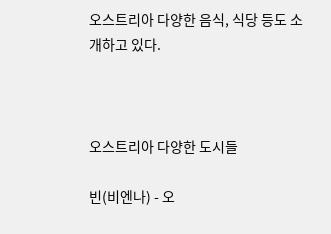오스트리아 다양한 음식, 식당 등도 소개하고 있다.



오스트리아 다양한 도시들

빈(비엔나) - 오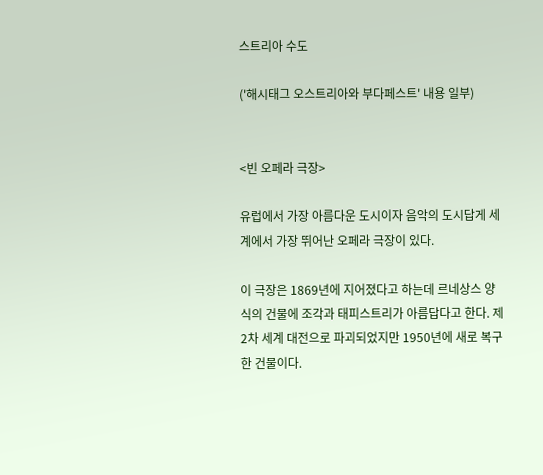스트리아 수도

('해시태그 오스트리아와 부다페스트' 내용 일부)


<빈 오페라 극장>

유럽에서 가장 아름다운 도시이자 음악의 도시답게 세계에서 가장 뛰어난 오페라 극장이 있다.

이 극장은 1869년에 지어졌다고 하는데 르네상스 양식의 건물에 조각과 태피스트리가 아름답다고 한다. 제2차 세계 대전으로 파괴되었지만 1950년에 새로 복구한 건물이다.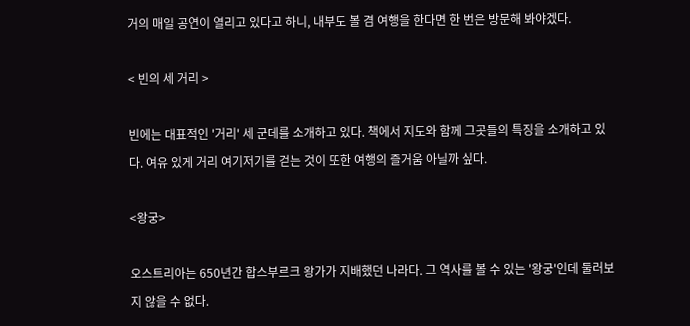거의 매일 공연이 열리고 있다고 하니, 내부도 볼 겸 여행을 한다면 한 번은 방문해 봐야겠다.

< 빈의 세 거리 >

빈에는 대표적인 '거리' 세 군데를 소개하고 있다. 책에서 지도와 함께 그곳들의 특징을 소개하고 있다. 여유 있게 거리 여기저기를 걷는 것이 또한 여행의 즐거움 아닐까 싶다.

<왕궁>

오스트리아는 650년간 합스부르크 왕가가 지배했던 나라다. 그 역사를 볼 수 있는 '왕궁'인데 둘러보지 않을 수 없다.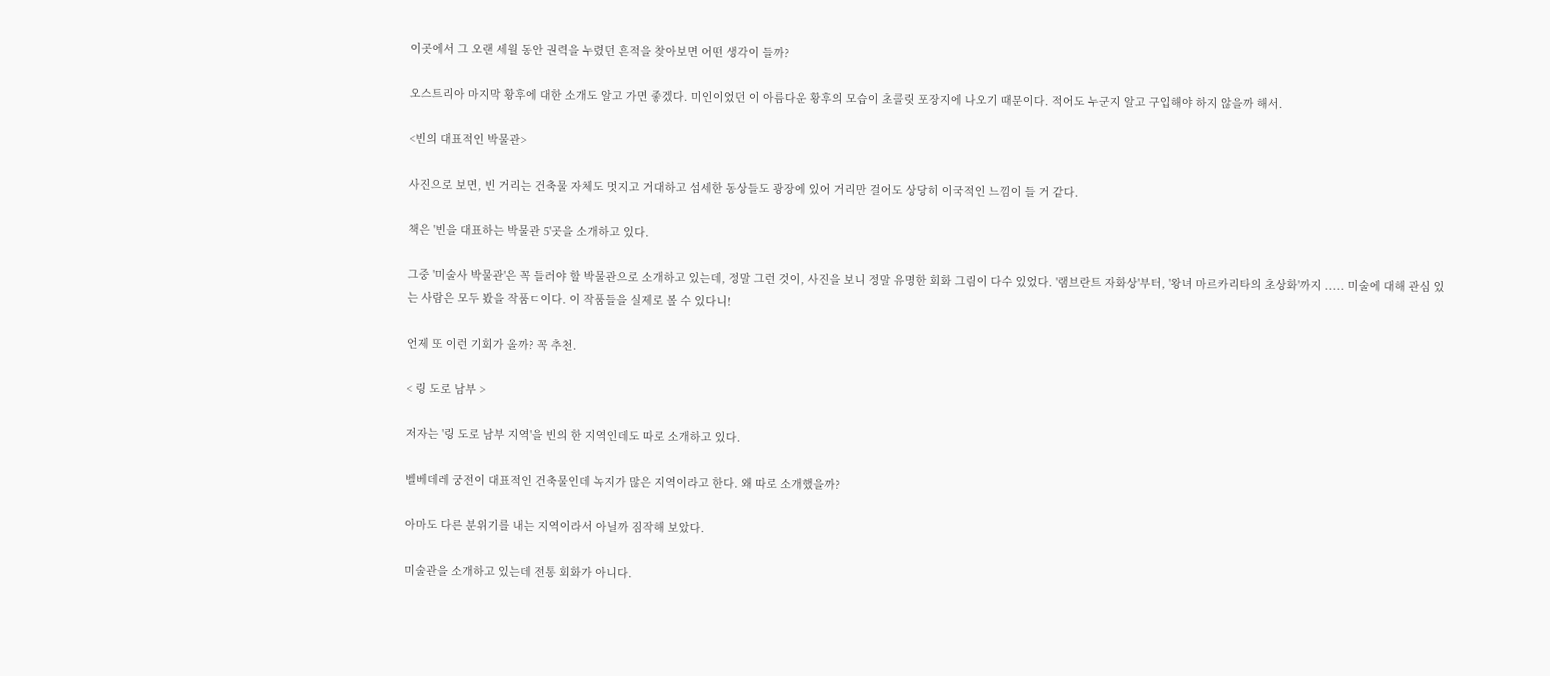이곳에서 그 오랜 세월 동안 권력을 누렸던 흔적을 찾아보면 어떤 생각이 들까?

오스트리아 마지막 황후에 대한 소개도 알고 가면 좋겠다. 미인이었던 이 아름다운 황후의 모습이 초콜릿 포장지에 나오기 때문이다. 적어도 누군지 알고 구입해야 하지 않을까 해서.

<빈의 대표적인 박물관>

사진으로 보면, 빈 거리는 건축물 자체도 멋지고 거대하고 섬세한 동상들도 광장에 있어 거리만 걸어도 상당히 이국적인 느낌이 들 거 같다.

책은 '빈을 대표하는 박물관 5'곳을 소개하고 있다.

그중 '미술사 박물관'은 꼭 들러야 할 박물관으로 소개하고 있는데, 정말 그런 것이, 사진을 보니 정말 유명한 회화 그림이 다수 있었다. '램브란트 자화상'부터, '왕녀 마르카리타의 초상화'까지 ..... 미술에 대해 관심 있는 사람은 모두 봤을 작품ㄷ이다. 이 작품들을 실제로 볼 수 있다니!

언제 또 이런 기회가 올까? 꼭 추천.

< 링 도로 남부 >

저자는 '링 도로 남부 지역'을 빈의 한 지역인데도 따로 소개하고 있다.

벨베데레 궁전이 대표적인 건축물인데 녹지가 많은 지역이라고 한다. 왜 따로 소개했을까?

아마도 다른 분위기를 내는 지역이라서 아닐까 짐작해 보았다.

미술관을 소개하고 있는데 전통 회화가 아니다.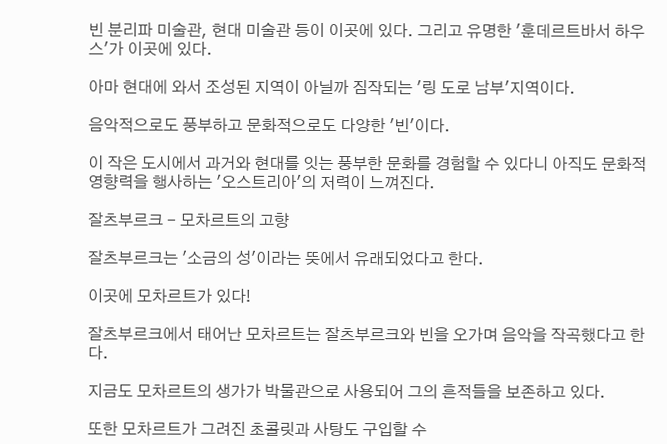빈 분리파 미술관, 현대 미술관 등이 이곳에 있다. 그리고 유명한 '훈데르트바서 하우스'가 이곳에 있다.

아마 현대에 와서 조성된 지역이 아닐까 짐작되는 '링 도로 남부'지역이다.

음악적으로도 풍부하고 문화적으로도 다양한 '빈'이다.

이 작은 도시에서 과거와 현대를 잇는 풍부한 문화를 경험할 수 있다니 아직도 문화적 영향력을 행사하는 '오스트리아'의 저력이 느껴진다.

잘츠부르크 - 모차르트의 고향

잘츠부르크는 '소금의 성'이라는 뜻에서 유래되었다고 한다.

이곳에 모차르트가 있다!

잘츠부르크에서 태어난 모차르트는 잘츠부르크와 빈을 오가며 음악을 작곡했다고 한다.

지금도 모차르트의 생가가 박물관으로 사용되어 그의 흔적들을 보존하고 있다.

또한 모차르트가 그려진 초콜릿과 사탕도 구입할 수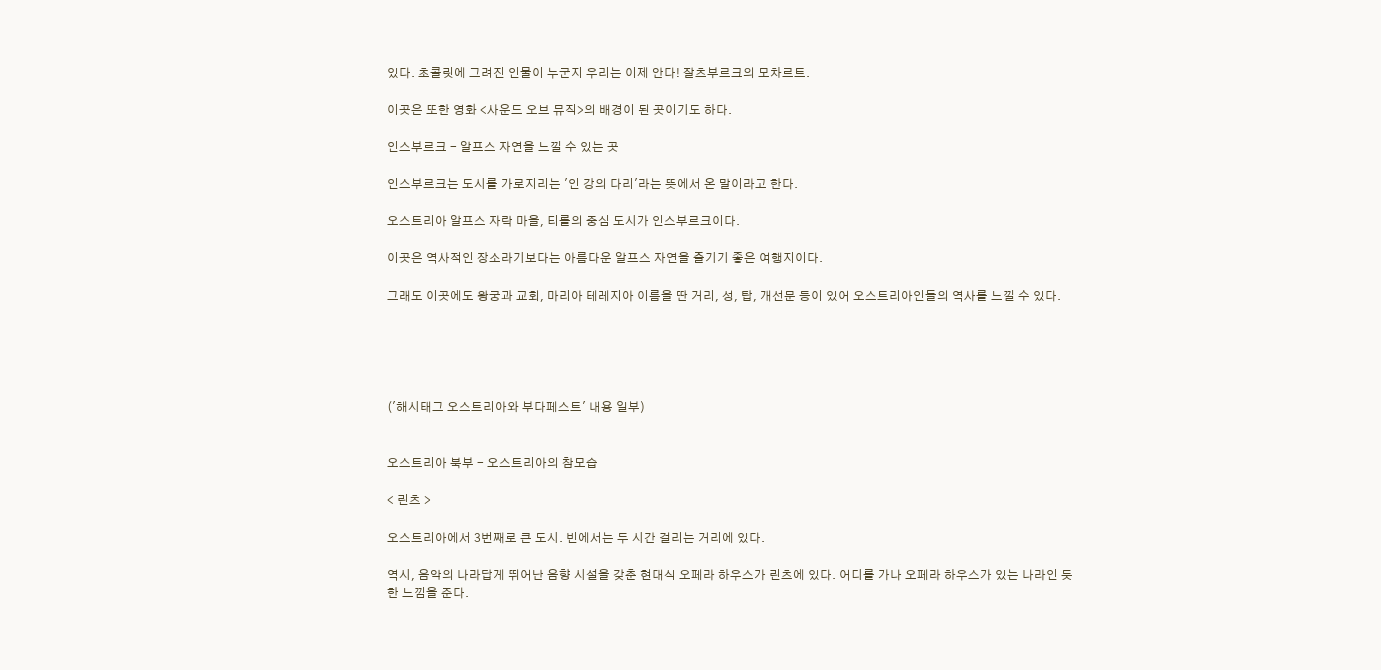있다. 초콜릿에 그려진 인물이 누군지 우리는 이제 안다! 잘츠부르크의 모차르트.

이곳은 또한 영화 <사운드 오브 뮤직>의 배경이 된 곳이기도 하다.

인스부르크 - 알프스 자연을 느낄 수 있는 곳

인스부르크는 도시를 가로지리는 '인 강의 다리'라는 뜻에서 온 말이라고 한다.

오스트리아 알프스 자락 마을, 티롤의 중심 도시가 인스부르크이다.

이곳은 역사적인 장소라기보다는 아름다운 알프스 자연을 즐기기 좋은 여행지이다.

그래도 이곳에도 왕궁과 교회, 마리아 테레지아 이름을 딴 거리, 성, 탑, 개선문 등이 있어 오스트리아인들의 역사를 느낄 수 있다.





('해시태그 오스트리아와 부다페스트' 내용 일부)


오스트리아 북부 - 오스트리아의 참모습

< 린츠 >

오스트리아에서 3번째로 큰 도시. 빈에서는 두 시간 걸리는 거리에 있다.

역시, 음악의 나라답게 뛰어난 음향 시설을 갖춘 현대식 오페라 하우스가 린츠에 있다. 어디를 가나 오페라 하우스가 있는 나라인 듯한 느낌을 준다.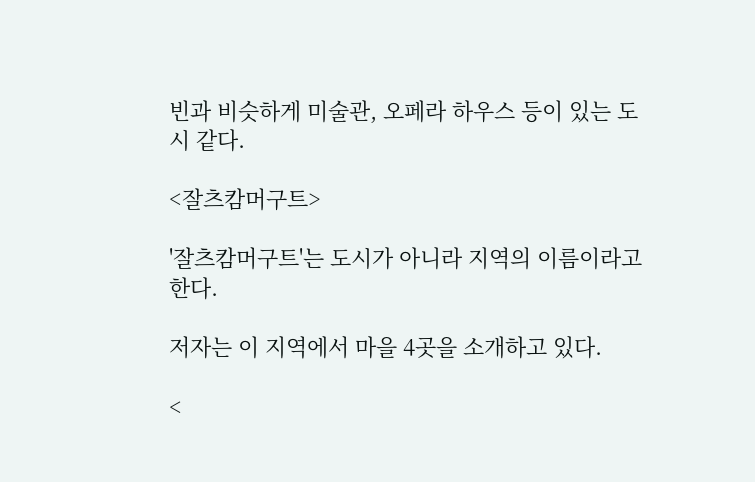빈과 비슷하게 미술관, 오페라 하우스 등이 있는 도시 같다.

<잘츠캄머구트>

'잘츠캄머구트'는 도시가 아니라 지역의 이름이라고 한다.

저자는 이 지역에서 마을 4곳을 소개하고 있다.

<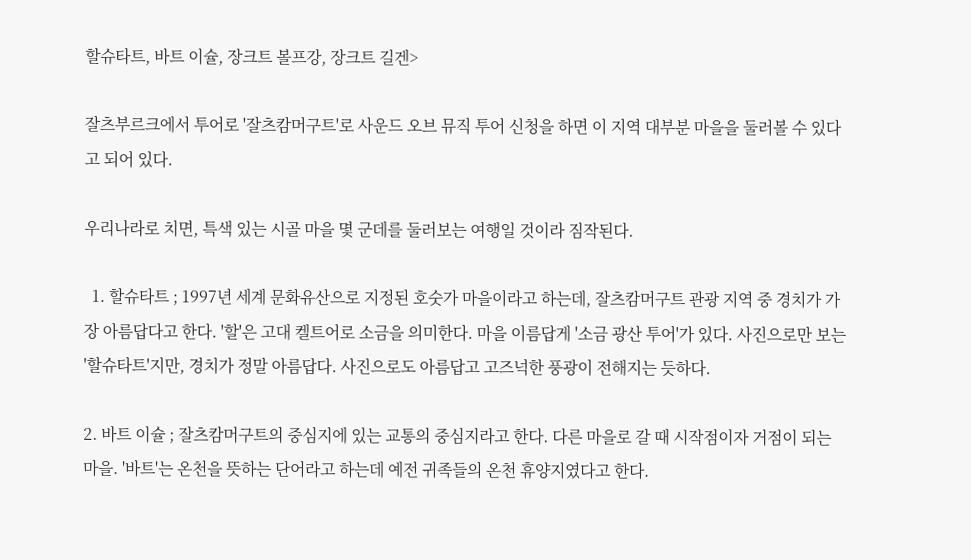할슈타트, 바트 이슐, 장크트 볼프강, 장크트 길겐>

잘츠부르크에서 투어로 '잘츠캄머구트'로 사운드 오브 뮤직 투어 신청을 하면 이 지역 대부분 마을을 둘러볼 수 있다고 되어 있다.

우리나라로 치면, 특색 있는 시골 마을 몇 군데를 둘러보는 여행일 것이라 짐작된다.

  1. 할슈타트 ; 1997년 세계 문화유산으로 지정된 호숫가 마을이라고 하는데, 잘츠캄머구트 관광 지역 중 경치가 가장 아름답다고 한다. '할'은 고대 켈트어로 소금을 의미한다. 마을 이름답게 '소금 광산 투어'가 있다. 사진으로만 보는 '할슈타트'지만, 경치가 정말 아름답다. 사진으로도 아름답고 고즈넉한 풍광이 전해지는 듯하다.

2. 바트 이슐 ; 잘츠캄머구트의 중심지에 있는 교통의 중심지라고 한다. 다른 마을로 갈 때 시작점이자 거점이 되는 마을. '바트'는 온천을 뜻하는 단어라고 하는데 예전 귀족들의 온천 휴양지였다고 한다.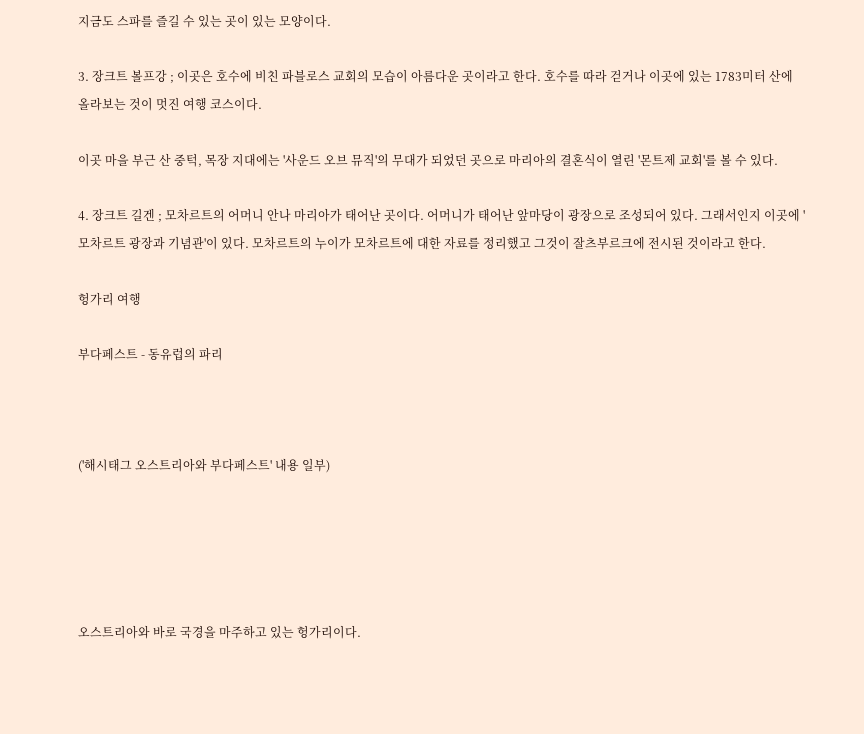지금도 스파를 즐길 수 있는 곳이 있는 모양이다.

3. 장크트 볼프강 ; 이곳은 호수에 비친 파블로스 교회의 모습이 아름다운 곳이라고 한다. 호수를 따라 걷거나 이곳에 있는 1783미터 산에 올라보는 것이 멋진 여행 코스이다.

이곳 마을 부근 산 중턱, 목장 지대에는 '사운드 오브 뮤직'의 무대가 되었던 곳으로 마리아의 결혼식이 열린 '몬트제 교회'를 볼 수 있다.

4. 장크트 길겐 ; 모차르트의 어머니 안나 마리아가 태어난 곳이다. 어머니가 태어난 앞마당이 광장으로 조성되어 있다. 그래서인지 이곳에 '모차르트 광장과 기념관'이 있다. 모차르트의 누이가 모차르트에 대한 자료를 정리했고 그것이 잘츠부르크에 전시된 것이라고 한다.

헝가리 여행

부다페스트 - 동유럽의 파리



('해시태그 오스트리아와 부다페스트' 내용 일부)





오스트리아와 바로 국경을 마주하고 있는 헝가리이다.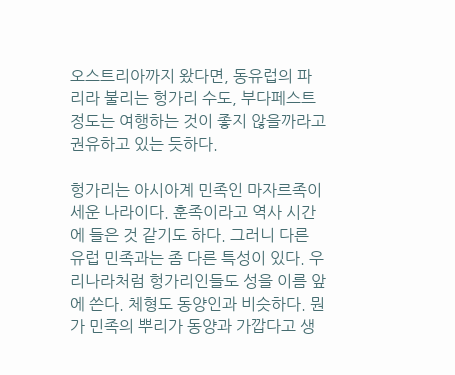오스트리아까지 왔다면, 동유럽의 파리라 불리는 헝가리 수도, 부다페스트 정도는 여행하는 것이 좋지 않을까라고 권유하고 있는 듯하다.

헝가리는 아시아계 민족인 마자르족이 세운 나라이다. 훈족이라고 역사 시간에 들은 것 같기도 하다. 그러니 다른 유럽 민족과는 좀 다른 특성이 있다. 우리나라처럼 헝가리인들도 성을 이름 앞에 쓴다. 체형도 동양인과 비슷하다. 뭔가 민족의 뿌리가 동양과 가깝다고 생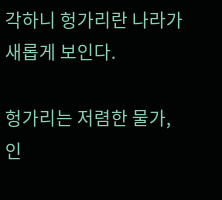각하니 헝가리란 나라가 새롭게 보인다.

헝가리는 저렴한 물가, 인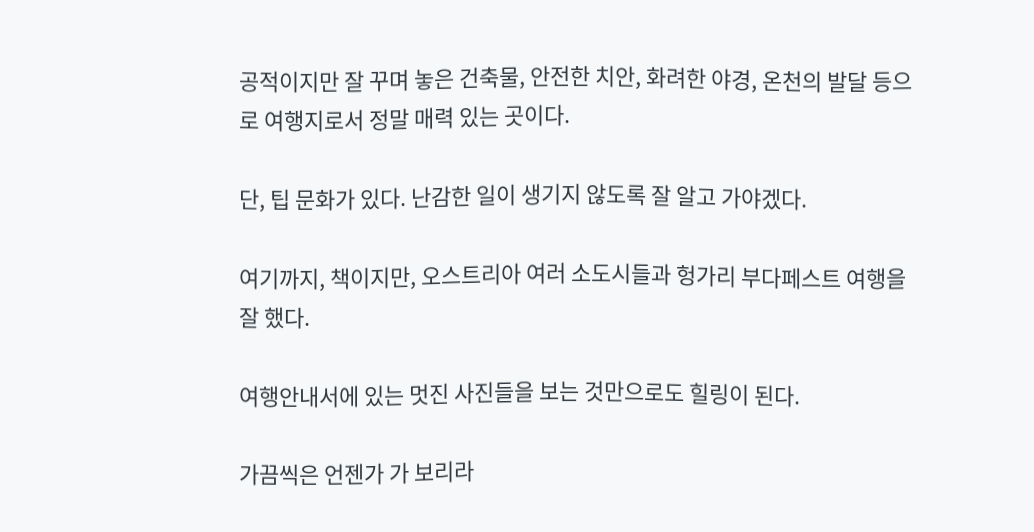공적이지만 잘 꾸며 놓은 건축물, 안전한 치안, 화려한 야경, 온천의 발달 등으로 여행지로서 정말 매력 있는 곳이다.

단, 팁 문화가 있다. 난감한 일이 생기지 않도록 잘 알고 가야겠다.

여기까지, 책이지만, 오스트리아 여러 소도시들과 헝가리 부다페스트 여행을 잘 했다.

여행안내서에 있는 멋진 사진들을 보는 것만으로도 힐링이 된다.

가끔씩은 언젠가 가 보리라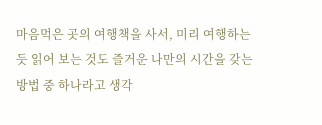마음먹은 곳의 여행책을 사서, 미리 여행하는 듯 읽어 보는 것도 즐거운 나만의 시간을 갖는 방법 중 하나라고 생각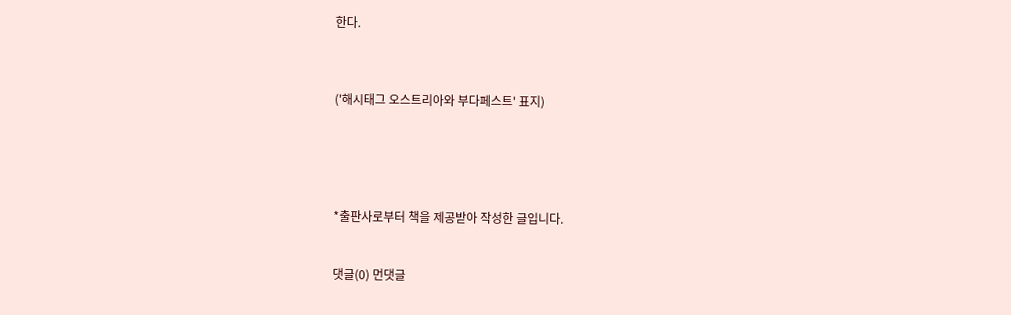한다.



('해시태그 오스트리아와 부다페스트' 표지)





*출판사로부터 책을 제공받아 작성한 글입니다.


댓글(0) 먼댓글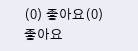(0) 좋아요(0)
좋아요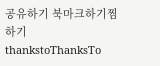공유하기 북마크하기찜하기 thankstoThanksTo